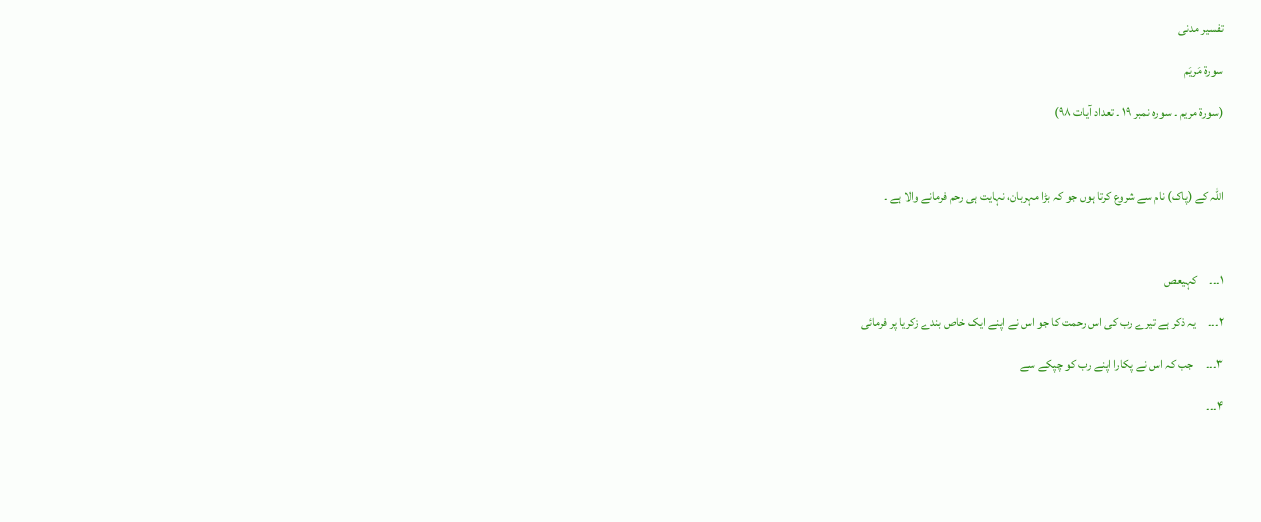تفسیر مدنی

سورة مَریَم

(سورۃ مریم ۔ سورہ نمبر ۱۹ ۔ تعداد آیات ۹۸)



اللہ کے (پاک) نام سے شروع کرتا ہوں جو کہ بڑا مہربان، نہایت ہی رحم فرمانے والا ہے ۔



۱۔۔۔     كہیعص

۲۔۔۔     یہ ذکر ہے تیرے رب کی اس رحمت کا جو اس نے اپنے ایک خاص بندے زکریا پر فرمائی

۳۔۔۔     جب کہ اس نے پکارا اپنے رب کو چپکے سے

۴۔۔۔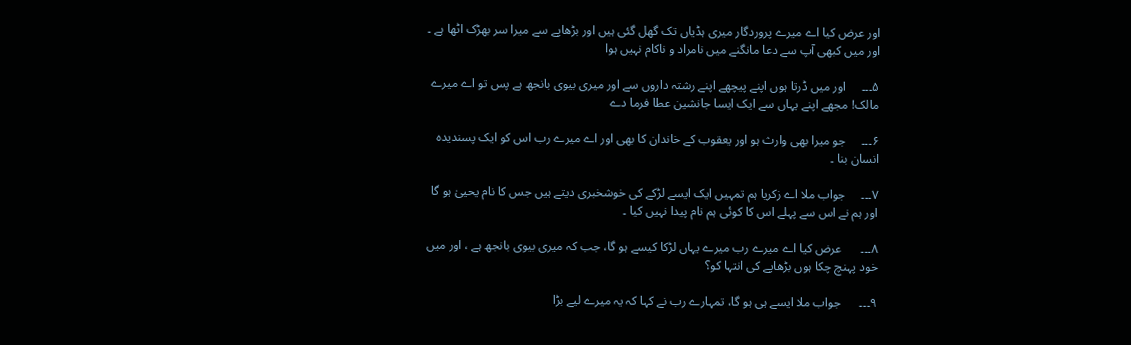اور عرض کیا اے میرے پروردگار میری ہڈیاں تک گھل گئی ہیں اور بڑھاپے سے میرا سر بھڑک اٹھا ہے ۔ اور میں کبھی آپ سے دعا مانگنے میں نامراد و ناکام نہیں ہوا

۵۔۔۔     اور میں ڈرتا ہوں اپنے پیچھے اپنے رشتہ داروں سے اور میری بیوی بانجھ ہے پس تو اے میرے مالک! مجھے اپنے یہاں سے ایک ایسا جانشین عطا فرما دے

۶۔۔۔     جو میرا بھی وارث ہو اور یعقوب کے خاندان کا بھی اور اے میرے رب اس کو ایک پسندیدہ انسان بنا ۔

۷۔۔۔     جواب ملا اے زکریا ہم تمہیں ایک ایسے لڑکے کی خوشخبری دیتے ہیں جس کا نام یحییٰ ہو گا اور ہم نے اس سے پہلے اس کا کوئی ہم نام پیدا نہیں کیا ۔

۸۔۔۔      عرض کیا اے میرے رب میرے یہاں لڑکا کیسے ہو گا، جب کہ میری بیوی بانجھ ہے ، اور میں خود پہنچ چکا ہوں بڑھاپے کی انتہا کو؟

۹۔۔۔      جواب ملا ایسے ہی ہو گا، تمہارے رب نے کہا کہ یہ میرے لیے بڑا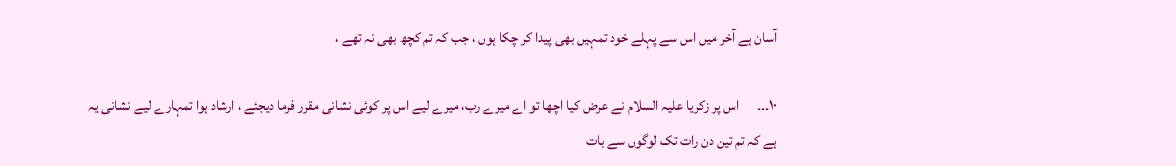آسان ہے آخر میں اس سے پہلے خود تمہیں بھی پیدا کر چکا ہوں ، جب کہ تم کچھ بھی نہ تھے ،

۱۰۔۔۔      اس پر زکریا علیہ السلام نے عرض کیا اچھا تو اے میرے رب، میرے لیے اس پر کوئی نشانی مقرر فرما دیجئے ، ارشاد ہوا تمہارے لیے نشانی یہ ہے کہ تم تین دن رات تک لوگوں سے بات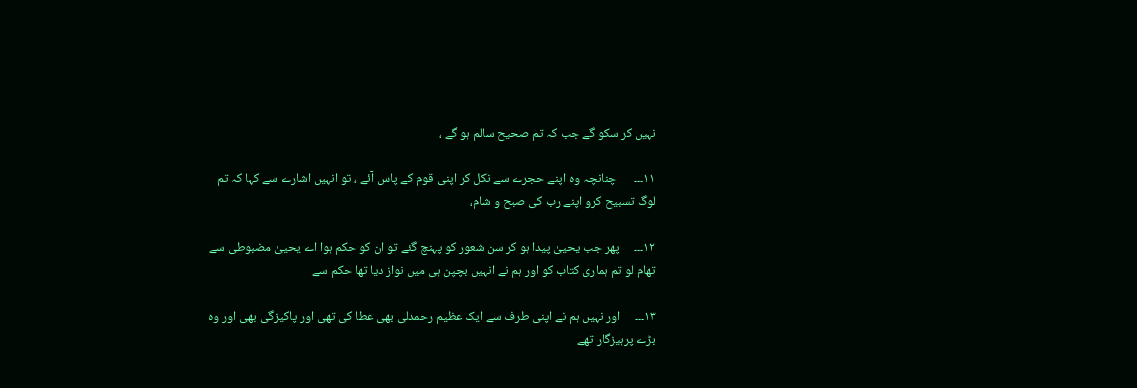نہیں کر سکو گے جب کہ تم صحیح سالم ہو گے ،

۱۱۔۔۔      چنانچہ وہ اپنے حجرے سے نکل کر اپنی قوم کے پاس آئے ، تو انہیں اشارے سے کہا کہ تم لوگ تسبیح کرو اپنے رب کی صبح و شام،

۱۲۔۔۔     پھر جب یحییٰ پیدا ہو کر سن شعور کو پہنچ گئے تو ان کو حکم ہوا اے یحییٰ مضبوطی سے تھام لو تم ہماری کتاب کو اور ہم نے انہیں بچپن ہی میں نواز دیا تھا حکم سے

۱۳۔۔۔     اور نہیں ہم نے اپنی طرف سے ایک عظیم رحمدلی بھی عطا کی تھی اور پاکیزگی بھی اور وہ بڑے پرہیزگار تھے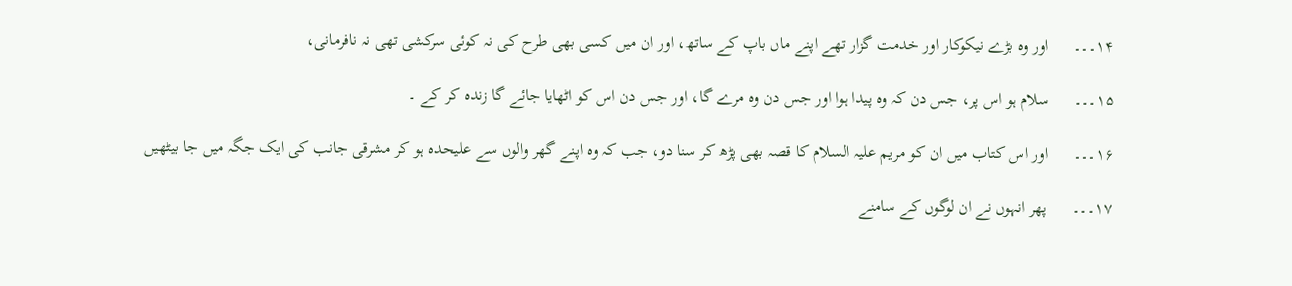۱۴۔۔۔      اور وہ بڑے نیکوکار اور خدمت گزار تھے اپنے ماں باپ کے ساتھ، اور ان میں کسی بھی طرح کی نہ کوئی سرکشی تھی نہ نافرمانی،

۱۵۔۔۔      سلام ہو اس پر، جس دن کہ وہ پیدا ہوا اور جس دن وہ مرے گا، اور جس دن اس کو اٹھایا جائے گا زندہ کر کے ۔

۱۶۔۔۔      اور اس کتاب میں ان کو مریم علیہ السلام کا قصہ بھی پڑھ کر سنا دو، جب کہ وہ اپنے گھر والوں سے علیحدہ ہو کر مشرقی جانب کی ایک جگہ میں جا بیٹھیں

۱۷۔۔۔      پھر انہوں نے ان لوگوں کے سامنے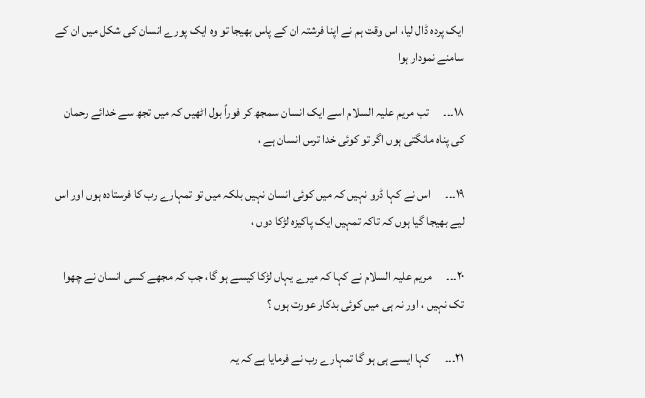ایک پردہ ڈال لیا، اس وقت ہم نے اپنا فرشتہ ان کے پاس بھیجا تو وہ ایک پورے انسان کی شکل میں ان کے سامنے نمودار ہوا

۱۸۔۔۔      تب مریم علیہ السلام اسے ایک انسان سمجھ کر فوراً بول اٹھیں کہ میں تجھ سے خدائے رحمان کی پناہ مانگتی ہوں اگر تو کوئی خدا ترس انسان ہے ،

۱۹۔۔۔      اس نے کہا ڈرو نہیں کہ میں کوئی انسان نہیں بلکہ میں تو تمہارے رب کا فرستادہ ہوں اور اس لیے بھیجا گیا ہوں کہ تاکہ تمہیں ایک پاکیزہ لڑکا دوں ،

۲۰۔۔۔      مریم علیہ السلام نے کہا کہ میرے یہاں لڑکا کیسے ہو گا، جب کہ مجھے کسی انسان نے چھوا تک نہیں ، اور نہ ہی میں کوئی بدکار عورت ہوں ؟

۲۱۔۔۔      کہا ایسے ہی ہو گا تمہارے رب نے فرمایا ہے کہ یہ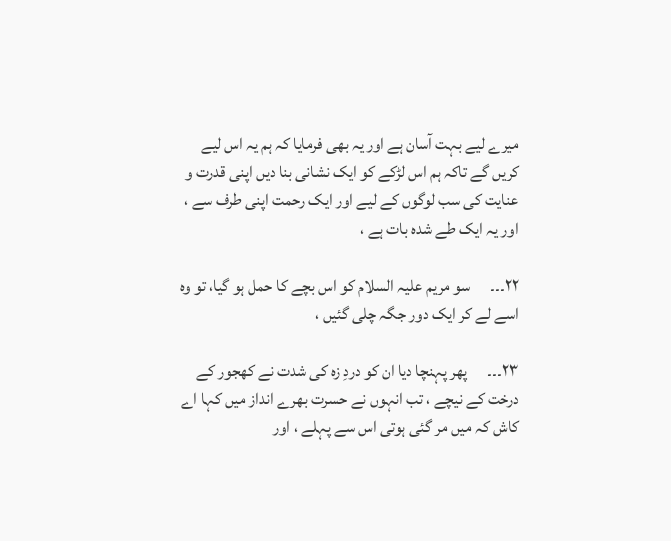میرے لیے بہت آسان ہے اور یہ بھی فرمایا کہ ہم یہ اس لیے کریں گے تاکہ ہم اس لڑکے کو ایک نشانی بنا دیں اپنی قدرت و عنایت کی سب لوگوں کے لیے اور ایک رحمت اپنی طرف سے ، اور یہ ایک طے شدہ بات ہے ،

۲۲۔۔۔      سو مریم علیہ السلام کو اس بچے کا حمل ہو گیا، تو وہ اسے لے کر ایک دور جگہ چلی گئیں ،

۲۳۔۔۔      پھر پہنچا دیا ان کو دردِ زہ کی شدت نے کھجور کے درخت کے نیچے ، تب انہوں نے حسرت بھرے انداز میں کہا اے کاش کہ میں مر گئی ہوتی اس سے پہلے ، اور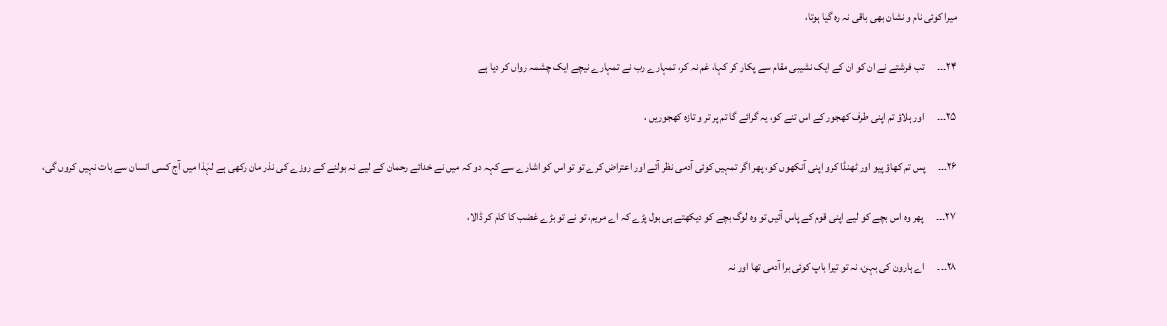میرا کوئی نام و نشان بھی باقی نہ رہ گیا ہوتا،

۲۴۔۔۔      تب فرشتے نے ان کو ان کے ایک نشیبی مقام سے پکار کر کہا، غم نہ کر، تمہارے رب نے تمہارے نیچے ایک چشمہ رواں کر دیا ہے

۲۵۔۔۔      اور ہلاؤ تم اپنی طرف کھجور کے اس تنے کو، یہ گرائے گا تم پر تر و تازہ کھجوریں ،

۲۶۔۔۔      پس تم کھاؤ پیو اور ٹھنڈا کرو اپنی آنکھوں کو، پھر اگر تمہیں کوئی آدمی نظر آئے اور اعتراض کرے تو تو اس کو اشارے سے کہہ دو کہ میں نے خدائے رحمان کے لیے نہ بولنے کے روزے کی نذر مان رکھی ہے لہٰذا میں آج کسی انسان سے بات نہیں کروں گی،

۲۷۔۔۔      پھر وہ اس بچے کو لیے اپنی قوم کے پاس آئیں تو وہ لوگ بچے کو دیکھتے ہی بول پڑے کہ اے مریم، تو نے تو بڑے غضب کا کام کر ڈالا،

۲۸۔۔۔      اے ہارون کی بہن، نہ تو تیرا باپ کوئی برا آدمی تھا اور نہ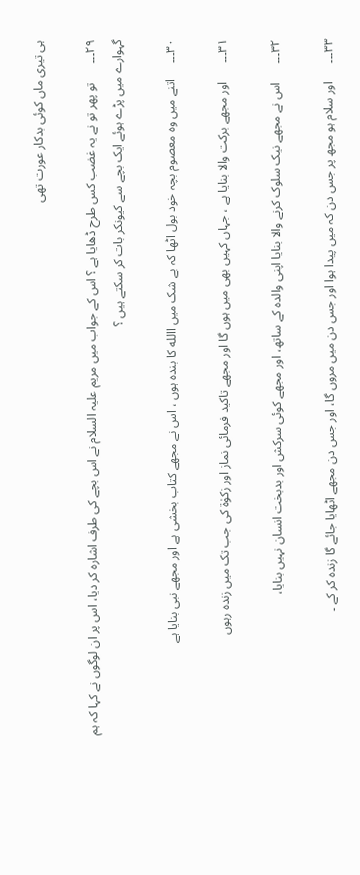ہی تیری ماں کوئی بدکار عورت تھی

۲۹۔۔۔      تو پھر تو نے یہ غضب کس طرح ڈھایا ہے ؟ اس کے جواب میں مریم علیہ السلام نے اس بچے کی طرف اشارہ کر دیا، اس پر ان لوگوں نے کہا کہ ہم گہوارے میں پڑے ہوئے ایک بچے سے کیونکر بات کر سکتے ہیں ؟

۳۰۔۔۔     اتنے میں وہ معصوم بچہ خود بول اٹھا کہ بے شک میں االله کا بندہ ہوں ، اس نے مجھے کتاب بخشی ہے اور مجھے نبی بنایا ہے

۳۱۔۔۔      اور مجھے برکت والا بنایا ہے ، جہاں کہیں بھی میں ہوں گا اور مجھے تاکید فرمائی نماز اور زکوٰۃ کی جب تک میں زندہ رہوں

۳۲۔۔۔      اس نے مجھے نیک سلوک کرنے والا بنایا اپنی والدہ کے ساتھ، اور مجھے کوئی سرکش اور بدبخت انسان نہیں بنایا،

۳۳۔۔۔      اور سلام ہو مجھ پر جس دن کہ میں پیدا ہوا اور جس دن میں مروں گا، اور جس دن مجھے اٹھایا جائے گا زندہ کر کے ۔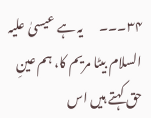۳۴۔۔۔      یہ ہے عیسیٰ علیہ السلام بیٹا مریم کا، ہم عینِ حق کہتے ہیں اس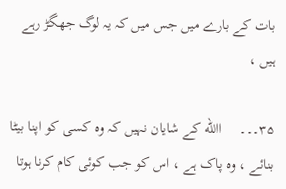بات کے بارے میں جس میں کہ یہ لوگ جھگڑ رہے ہیں ،

۳۵۔۔۔     االله کے شایان نہیں کہ وہ کسی کو اپنا بیٹا بنائے ، وہ پاک ہے ، اس کو جب کوئی کام کرنا ہوتا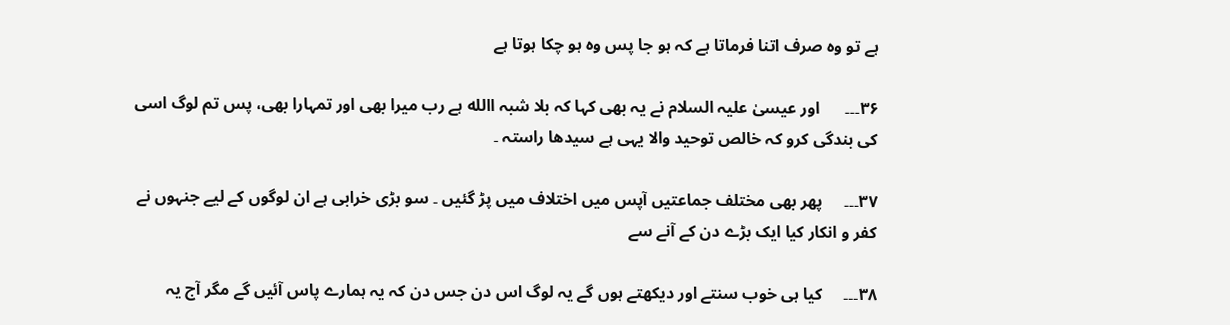ہے تو وہ صرف اتنا فرماتا ہے کہ ہو جا پس وہ ہو چکا ہوتا ہے

۳۶۔۔۔      اور عیسیٰ علیہ السلام نے یہ بھی کہا کہ بلا شبہ االله ہے رب میرا بھی اور تمہارا بھی، پس تم لوگ اسی کی بندگی کرو کہ خالص توحید والا یہی ہے سیدھا راستہ ۔

۳۷۔۔۔     پھر بھی مختلف جماعتیں آپس میں اختلاف میں پڑ گئیں ۔ سو بڑی خرابی ہے ان لوگوں کے لیے جنہوں نے کفر و انکار کیا ایک بڑے دن کے آنے سے

۳۸۔۔۔     کیا ہی خوب سنتے اور دیکھتے ہوں گے یہ لوگ اس دن جس دن کہ یہ ہمارے پاس آئیں گے مگر آج یہ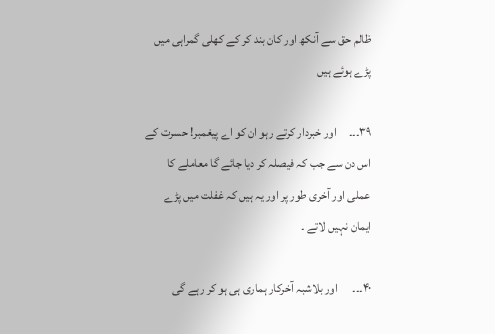ظالم حق سے آنکھ اور کان بند کر کے کھلی گمراہی میں پڑے ہوئے ہیں

۳۹۔۔۔     اور خبردار کرتے رہو ان کو اے پیغمبر! حسرت کے اس دن سے جب کہ فیصلہ کر دیا جائے گا معاملے کا عملی اور آخری طور پر اور یہ ہیں کہ غفلت میں پڑے ایمان نہیں لاتے ۔

۴۰۔۔۔      اور بلاشبہ آخرکار ہماری ہی ہو کر رہے گی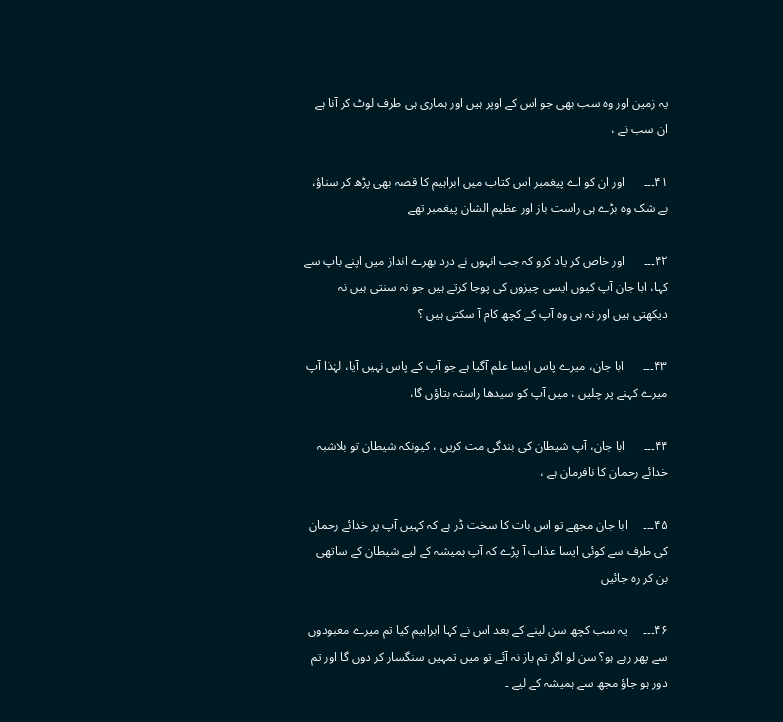یہ زمین اور وہ سب بھی جو اس کے اوپر ہیں اور ہماری ہی طرف لوٹ کر آنا ہے ان سب نے ،

۴۱۔۔۔      اور ان کو اے پیغمبر اس کتاب میں ابراہیم کا قصہ بھی پڑھ کر سناؤ، بے شک وہ بڑے ہی راست باز اور عظیم الشان پیغمبر تھے

۴۲۔۔۔      اور خاص کر یاد کرو کہ جب انہوں نے درد بھرے انداز میں اپنے باپ سے کہا، ابا جان آپ کیوں ایسی چیزوں کی پوجا کرتے ہیں جو نہ سنتی ہیں نہ دیکھتی ہیں اور نہ ہی وہ آپ کے کچھ کام آ سکتی ہیں ؟

۴۳۔۔۔      ابا جان، میرے پاس ایسا علم آگیا ہے جو آپ کے پاس نہیں آیا، لہٰذا آپ میرے کہنے پر چلیں ، میں آپ کو سیدھا راستہ بتاؤں گا،

۴۴۔۔۔      ابا جان، آپ شیطان کی بندگی مت کریں ، کیونکہ شیطان تو بلاشبہ خدائے رحمان کا نافرمان ہے ،

۴۵۔۔۔     ابا جان مجھے تو اس بات کا سخت ڈر ہے کہ کہیں آپ پر خدائے رحمان کی طرف سے کوئی ایسا عذاب آ پڑے کہ آپ ہمیشہ کے لیے شیطان کے ساتھی بن کر رہ جائیں

۴۶۔۔۔     یہ سب کچھ سن لینے کے بعد اس نے کہا ابراہیم کیا تم میرے معبودوں سے پھر رہے ہو؟ سن لو اگر تم باز نہ آئے تو میں تمہیں سنگسار کر دوں گا اور تم دور ہو جاؤ مجھ سے ہمیشہ کے لیے ۔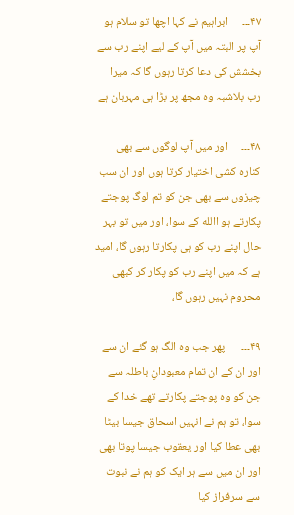۴۷۔۔۔     ابراہیم نے کہا اچھا تو سلام ہو آپ پر البتہ میں آپ کے لیے اپنے رب سے بخشش کی دعا کرتا رہوں گا کہ میرا رب بلاشبہ وہ مجھ پر بڑا ہی مہربان ہے

۴۸۔۔۔     اور میں آپ لوگوں سے بھی کنارہ کشی اختیار کرتا ہوں اور ان سب چیزوں سے بھی جن کو تم لوگ پوجتے پکارتے ہو االله کے سوا، اور میں تو بہر حال اپنے رب کو ہی پکارتا رہوں گا، امید ہے کہ میں اپنے رب کو پکار کر کبھی محروم نہیں رہوں گا،

۴۹۔۔۔      پھر جب وہ الگ ہو گئے ان سے اور ان کے ان تمام معبودانِ باطلہ سے جن کو وہ پوجتے پکارتے تھے خدا کے سوا، تو ہم نے انہیں اسحاق جیسا بیٹا بھی عطا کیا اور یعقوب جیسا پوتا بھی اور ان میں سے ہر ایک کو ہم نے نبوت سے سرفراز کیا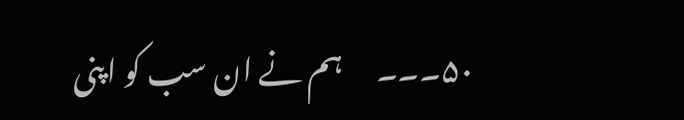۵۰۔۔۔      ہم نے ان سب کو اپنی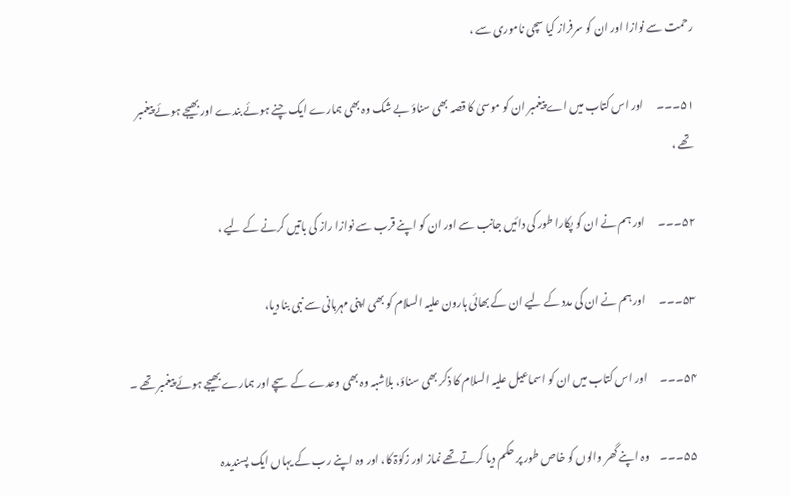رحمت سے نوازا اور ان کو سرفراز کیا سچی ناموری سے ،

۵۱۔۔۔      اور اس کتاب میں اے پیغمبر ان کو موسیٰ کا قصہ بھی سناؤ بے شک وہ بھی ہمارے ایک چنے ہوئے بندے اور بھیجے ہوئے پیغمبر تھے ،

۵۲۔۔۔      اور ہم نے ان کو پکارا طور کی دائیں جانب سے اور ان کو اپنے قرب سے نوازا راز کی باتیں کرنے کے لیے ،

۵۳۔۔۔      اور ہم نے ان کی مدد کے لیے ان کے بھائی ہارون علیہ السلام کو بھی اپنی مہربانی سے نبی بنا دیا،

۵۴۔۔۔      اور اس کتاب میں ان کو اسماعیل علیہ السلام کا ذکر بھی سناؤ، بلاشبہ وہ بھی وعدے کے سچے اور ہمارے بھیجے ہوئے پیغمبر تھے ۔

۵۵۔۔۔     وہ اپنے گھر والوں کو خاص طور پر حکم دیا کرتے تھے نماز اور زکوٰۃ کا، اور وہ اپنے رب کے یہاں ایک پسندیدہ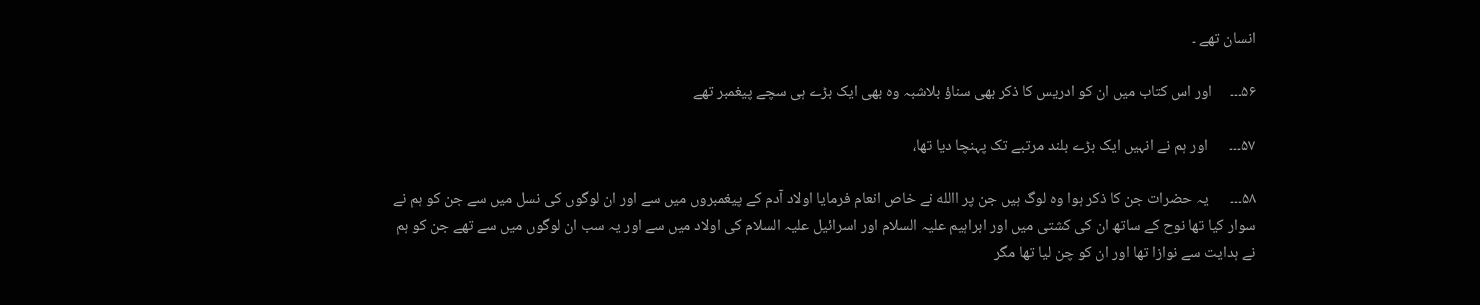انسان تھے ۔

۵۶۔۔۔     اور اس کتاب میں ان کو ادریس کا ذکر بھی سناؤ بلاشبہ وہ بھی ایک بڑے ہی سچے پیغمبر تھے

۵۷۔۔۔      اور ہم نے انہیں ایک بڑے بلند مرتبے تک پہنچا دیا تھا،

۵۸۔۔۔      یہ حضرات جن کا ذکر ہوا وہ لوگ ہیں جن پر االله نے خاص انعام فرمایا اولاد آدم کے پیغمبروں میں سے اور ان لوگوں کی نسل میں سے جن کو ہم نے سوار کیا تھا نوح کے ساتھ ان کی کشتی میں اور ابراہیم علیہ السلام اور اسرائیل علیہ السلام کی اولاد میں سے اور یہ سب ان لوگوں میں سے تھے جن کو ہم نے ہدایت سے نوازا تھا اور ان کو چن لیا تھا مگر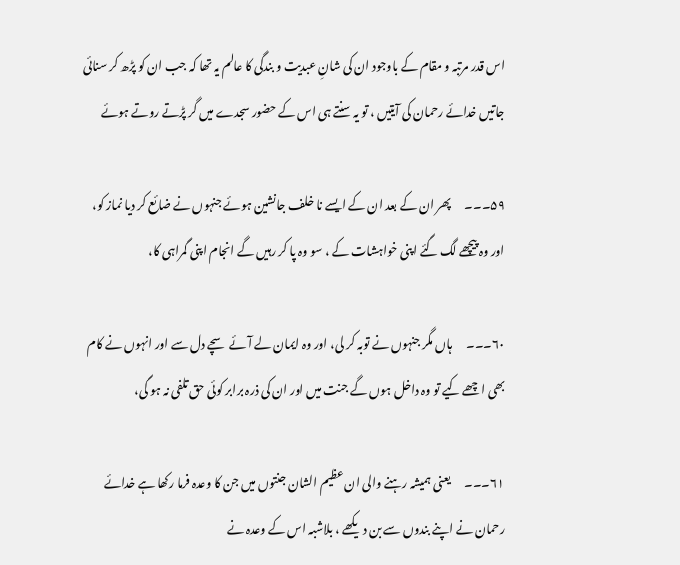اس قدر مرتبہ و مقام کے باوجود ان کی شانِ عبدیت و بندگی کا عالم یہ تھا کہ جب ان کو پڑھ کر سنائی جاتیں خدائے رحمان کی آیتیں ، تو یہ سنتے ہی اس کے حضور سجدے میں گر پڑتے روتے ہوئے

۵۹۔۔۔      پھر ان کے بعد ان کے ایسے نا خلف جانشین ہوئے جنہوں نے ضائع کر دیا نماز کو، اور وہ پیچھے لگ گئے اپنی خواہشات کے ، سو وہ پا کر رہیں گے انجام اپنی گمراہی کا،

۶۰۔۔۔      ہاں مگر جنہوں نے توبہ کر لی، اور وہ ایمان لے آئے سچے دل سے اور انہوں نے کام بھی اچھے کیے تو وہ داخل ہوں گے جنت میں اور ان کی ذرہ برابر کوئی حق تلفی نہ ہو گی،

۶۱۔۔۔      یعنی ہمیشہ رہنے والی ان عظیم الشان جنتوں میں جن کا وعدہ فرما رکھا ہے خدائے رحمان نے اپنے بندوں سے بن دیکھے ، بلاشبہ اس کے وعدہ نے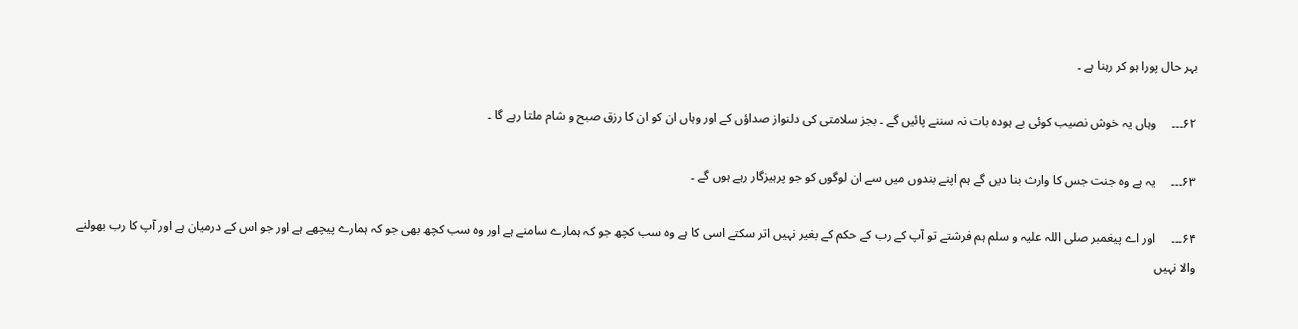بہر حال پورا ہو کر رہنا ہے ۔

۶۲۔۔۔     وہاں یہ خوش نصیب کوئی بے ہودہ بات نہ سننے پائیں گے ۔ بجز سلامتی کی دلنواز صداؤں کے اور وہاں ان کو ان کا رزق صبح و شام ملتا رہے گا ۔

۶۳۔۔۔     یہ ہے وہ جنت جس کا وارث بنا دیں گے ہم اپنے بندوں میں سے ان لوگوں کو جو پرہیزگار رہے ہوں گے ۔

۶۴۔۔۔     اور اے پیغمبر صلی اللہ علیہ و سلم ہم فرشتے تو آپ کے رب کے حکم کے بغیر نہیں اتر سکتے اسی کا ہے وہ سب کچھ جو کہ ہمارے سامنے ہے اور وہ سب کچھ بھی جو کہ ہمارے پیچھے ہے اور جو اس کے درمیان ہے اور آپ کا رب بھولنے والا نہیں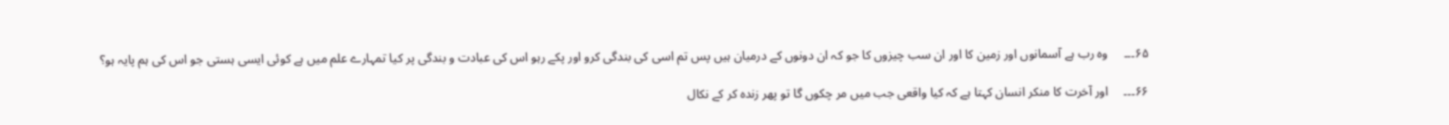۶۵۔۔۔     وہ رب ہے آسمانوں اور زمین کا اور ان سب چیزوں کا جو کہ ان دونوں کے درمیان ہیں پس تم اسی کی بندگی کرو اور پکے رہو اس کی عبادت و بندگی پر کیا تمہارے علم میں ہے کوئی ایسی ہستی جو اس کی ہم پایہ ہو؟

۶۶۔۔۔     اور آخرت کا منکر انسان کہتا ہے کہ کیا واقعی جب میں مر چکوں گا تو پھر زندہ کر کے نکال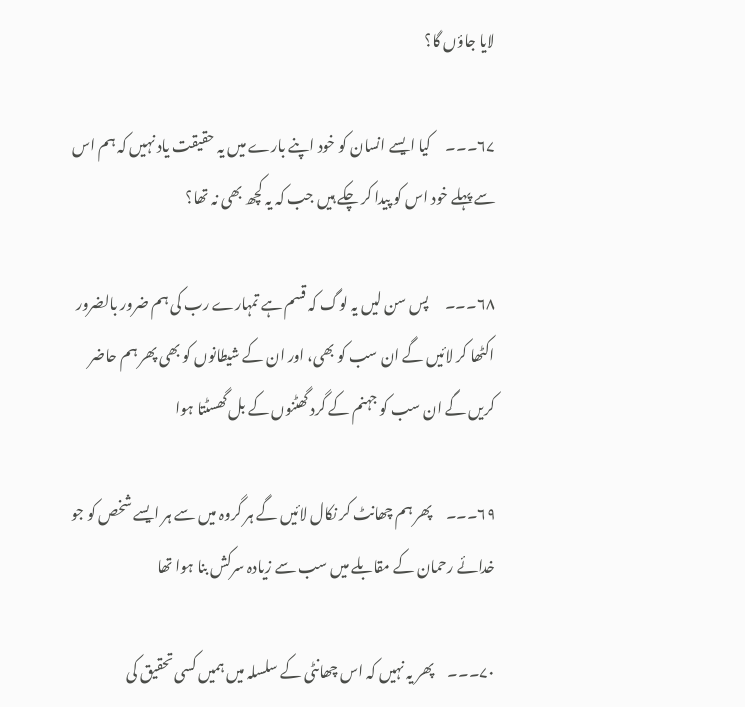لایا جاؤں گا؟

۶۷۔۔۔     کیا ایسے انسان کو خود اپنے بارے میں یہ حقیقت یاد نہیں کہ ہم اس سے پہلے خود اس کو پیدا کر چکے ہیں جب کہ یہ کچھ بھی نہ تھا؟

۶۸۔۔۔      پس سن لیں یہ لوگ کہ قسم ہے تمہارے رب کی ہم ضرور بالضرور اکٹھا کر لائیں گے ان سب کو بھی، اور ان کے شیطانوں کو بھی پھر ہم حاضر کریں گے ان سب کو جہنم کے گرد گھٹنوں کے بل گھسٹتا ہوا

۶۹۔۔۔     پھر ہم چھانٹ کر نکال لائیں گے ہر گروہ میں سے ہر ایسے شخص کو جو خدائے رحمان کے مقابلے میں سب سے زیادہ سرکش بنا ہوا تھا

۷۰۔۔۔     پھر یہ نہیں کہ اس چھانٹی کے سلسلہ میں ہمیں کسی تحقیق کی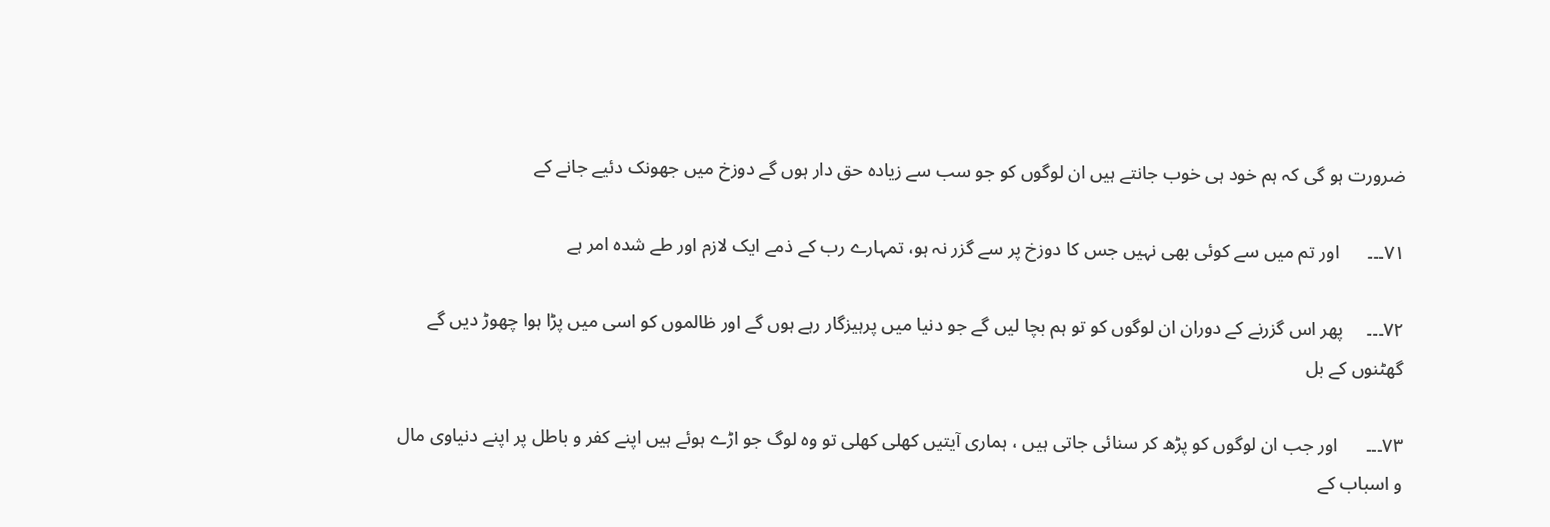ضرورت ہو گی کہ ہم خود ہی خوب جانتے ہیں ان لوگوں کو جو سب سے زیادہ حق دار ہوں گے دوزخ میں جھونک دئیے جانے کے

۷۱۔۔۔      اور تم میں سے کوئی بھی نہیں جس کا دوزخ پر سے گزر نہ ہو، تمہارے رب کے ذمے ایک لازم اور طے شدہ امر ہے

۷۲۔۔۔     پھر اس گزرنے کے دوران ان لوگوں کو تو ہم بچا لیں گے جو دنیا میں پرہیزگار رہے ہوں گے اور ظالموں کو اسی میں پڑا ہوا چھوڑ دیں گے گھٹنوں کے بل

۷۳۔۔۔      اور جب ان لوگوں کو پڑھ کر سنائی جاتی ہیں ، ہماری آیتیں کھلی کھلی تو وہ لوگ جو اڑے ہوئے ہیں اپنے کفر و باطل پر اپنے دنیاوی مال و اسباب کے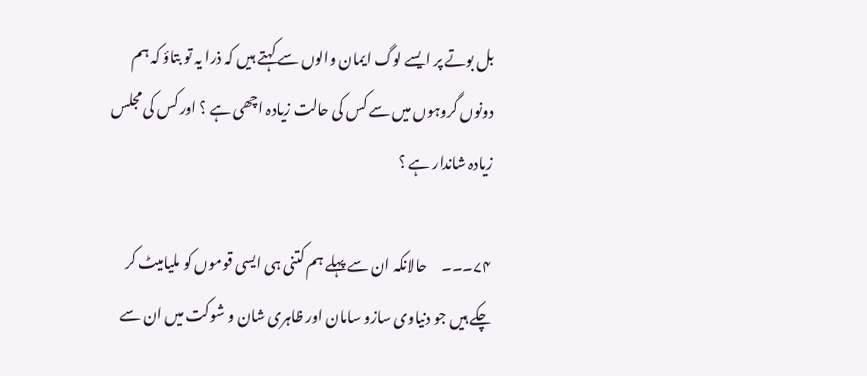بل بوتے پر ایسے لوگ ایمان والوں سے کہتے ہیں کہ ذرا یہ تو بتاؤ کہ ہم دونوں گروہوں میں سے کس کی حالت زیادہ اچھی ہے ؟ اور کس کی مجلس زیادہ شاندار ہے ؟

۷۴۔۔۔     حالانکہ ان سے پہلے ہم کتنی ہی ایسی قوموں کو ملیامیٹ کر چکے ہیں جو دنیاوی سازو سامان اور ظاہری شان و شوکت میں ان سے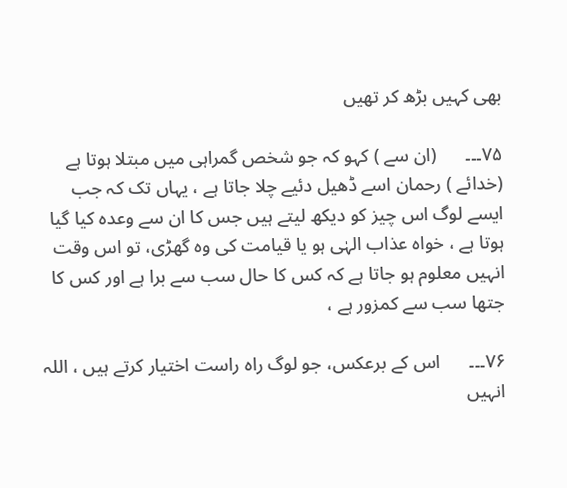بھی کہیں بڑھ کر تھیں

۷۵۔۔۔      (ان سے ) کہو کہ جو شخص گمراہی میں مبتلا ہوتا ہے (خدائے ) رحمان اسے ڈھیل دئیے چلا جاتا ہے ، یہاں تک کہ جب ایسے لوگ اس چیز کو دیکھ لیتے ہیں جس کا ان سے وعدہ کیا گیا ہوتا ہے ، خواہ عذاب الہٰی ہو یا قیامت کی وہ گھڑی، تو اس وقت انہیں معلوم ہو جاتا ہے کہ کس کا حال سب سے برا ہے اور کس کا جتھا سب سے کمزور ہے ،

۷۶۔۔۔      اس کے برعکس، جو لوگ راہ راست اختیار کرتے ہیں ، اللہ انہیں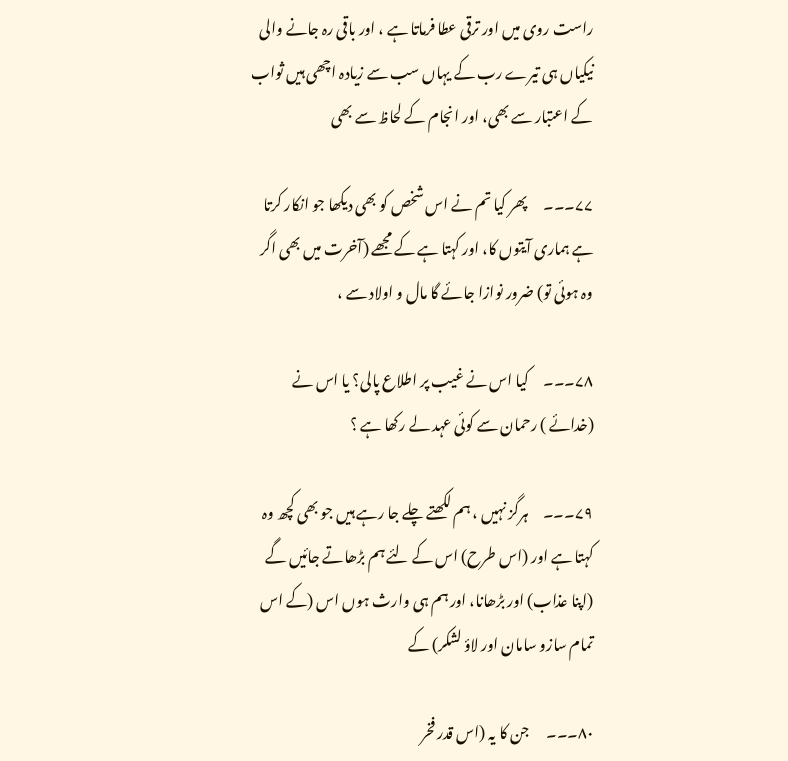راست روی میں اور ترقی عطا فرماتا ہے ، اور باقی رہ جانے والی نیکیاں ہی تیرے رب کے یہاں سب سے زیادہ اچھی ہیں ثواب کے اعتبار سے بھی، اور انجام کے لحاظ سے بھی

۷۷۔۔۔      پھر کیا تم نے اس شخص کو بھی دیکھا جو انکار کرتا ہے ہماری آیتوں کا، اور کہتا ہے کے مجھے (آخرت میں بھی اگر وہ ہوئی تو) ضرور نوازا جائے گا مال و اولاد سے ،

۷۸۔۔۔     کیا اس نے غیب پر اطلاع پالی؟ یا اس نے (خدائے ) رحمان سے کوئی عہد لے رکھا ہے ؟

۷۹۔۔۔     ہرگز نہیں ، ہم لکھتے چلے جا رہے ہیں جو بھی کچھ وہ کہتا ہے اور (اس طرح) اس کے لئے ہم بڑھاتے جائیں گے (اپنا عذاب) اور بڑھانا، اور ہم ہی وارث ہوں اس (کے اس تمام سازو سامان اور لاؤ لشکر) کے

۸۰۔۔۔      جن کا یہ (اس قدر فخر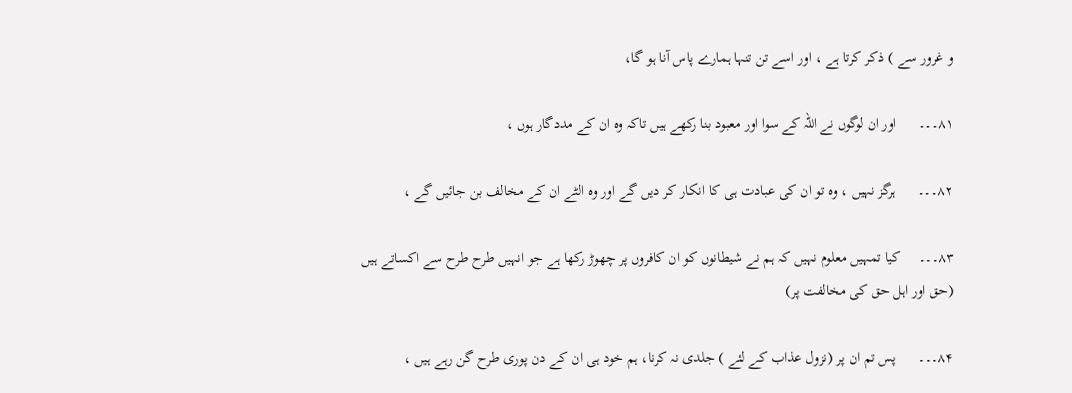و غرور سے ) ذکر کرتا ہے ، اور اسے تن تنہا ہمارے پاس آنا ہو گا،

۸۱۔۔۔      اور ان لوگوں نے اللہ کے سوا اور معبود بنا رکھے ہیں تاکہ وہ ان کے مددگار ہوں ،

۸۲۔۔۔      ہرگز نہیں ، وہ تو ان کی عبادت ہی کا انکار کر دیں گے اور وہ الٹے ان کے مخالف بن جائیں گے ،

۸۳۔۔۔     کیا تمہیں معلوم نہیں کہ ہم نے شیطانوں کو ان کافروں پر چھوڑ رکھا ہے جو انہیں طرح طرح سے اکساتے ہیں (حق اور اہل حق کی مخالفت پر)

۸۴۔۔۔      پس تم ان پر (نزول عذاب کے لئے ) جلدی نہ کرنا، ہم خود ہی ان کے دن پوری طرح گن رہے ہیں ،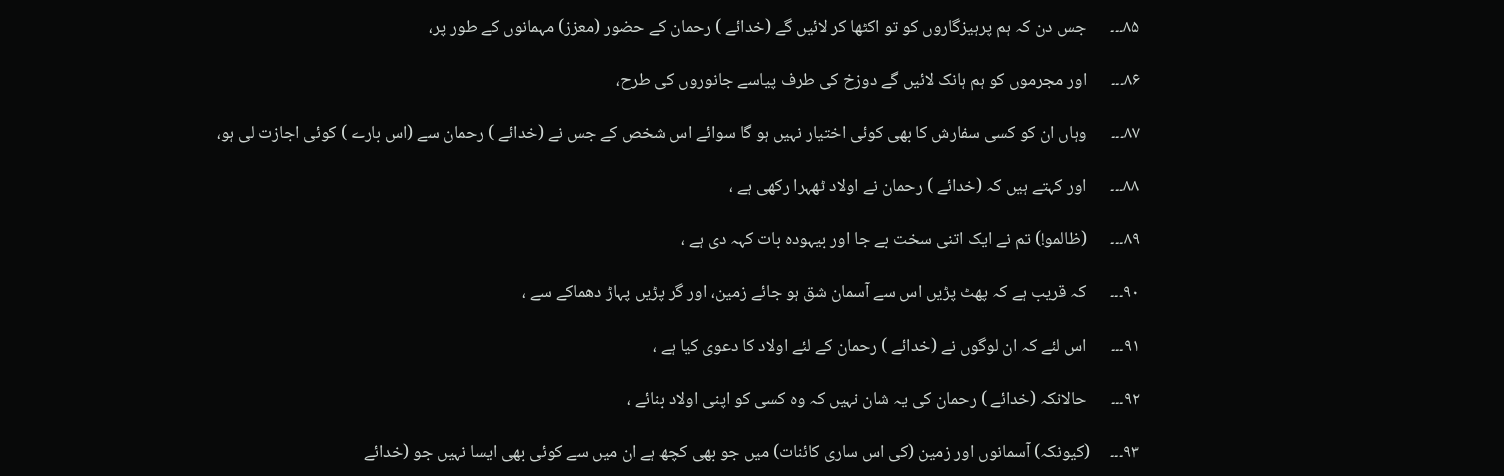۸۵۔۔۔      جس دن کہ ہم پرہیزگاروں کو تو اکٹھا کر لائیں گے (خدائے ) رحمان کے حضور (معزز) مہمانوں کے طور پر،

۸۶۔۔۔      اور مجرموں کو ہم ہانک لائیں گے دوزخ کی طرف پیاسے جانوروں کی طرح،

۸۷۔۔۔      وہاں ان کو کسی سفارش کا بھی کوئی اختیار نہیں ہو گا سوائے اس شخص کے جس نے (خدائے ) رحمان سے (اس بارے ) کوئی اجازت لی ہو،

۸۸۔۔۔      اور کہتے ہیں کہ (خدائے ) رحمان نے اولاد ٹھہرا رکھی ہے ،

۸۹۔۔۔      (ظالمو!) تم نے ایک اتنی سخت بے جا اور بیہودہ بات کہہ دی ہے ،

۹۰۔۔۔      کہ قریب ہے کہ پھٹ پڑیں اس سے آسمان شق ہو جائے زمین، اور گر پڑیں پہاڑ دھماکے سے ،

۹۱۔۔۔      اس لئے کہ ان لوگوں نے (خدائے ) رحمان کے لئے اولاد کا دعوی کیا ہے ،

۹۲۔۔۔      حالانکہ (خدائے ) رحمان کی یہ شان نہیں کہ وہ کسی کو اپنی اولاد بنائے ،

۹۳۔۔۔     (کیونکہ) آسمانوں اور زمین (کی اس ساری کائنات) میں جو بھی کچھ ہے ان میں سے کوئی بھی ایسا نہیں جو (خدائے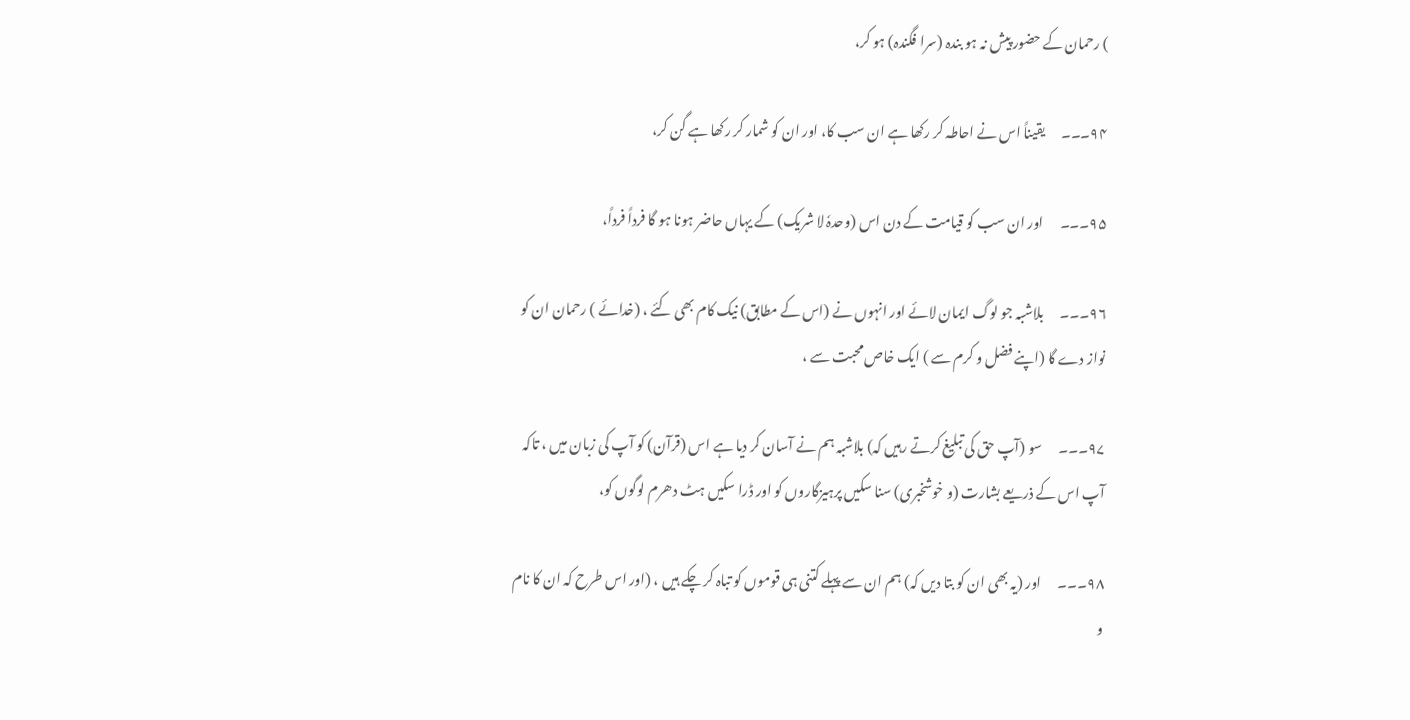) رحمان کے حضور پیش نہ ہو بندہ (سرا فگندہ) ہو کر،

۹۴۔۔۔      یقیناً اس نے احاطہ کر رکھا ہے ان سب کا، اور ان کو شمار کر رکھا ہے گن کر،

۹۵۔۔۔      اور ان سب کو قیامت کے دن اس (وحدہٗ لا شریک) کے یہاں حاضر ہونا ہو گا فرداً فرداً،

۹۶۔۔۔      بلاشبہ جو لوگ ایمان لائے اور انہوں نے (اس کے مطابق) نیک کام بھی کئے ، (خدائے ) رحمان ان کو نواز دے گا (اپنے فضل و کرم سے ) ایک خاص محبت سے ،

۹۷۔۔۔      سو (آپ حق کی تبلیغ کرتے رہیں کہ) بلاشبہ ہم نے آسان کر دیا ہے اس (قرآن) کو آپ کی زبان میں ، تاکہ آپ اس کے ذریعے بشارت (و خوشخبری) سنا سکیں پرہیزگاروں کو اور ڈرا سکیں ہٹ دھرم لوگوں کو،

۹۸۔۔۔      اور (یہ بھی ان کو بتا دیں کہ) ہم ان سے پہلے کتنی ہی قوموں کو تباہ کر چکے ہیں ، (اور اس طرح کہ ان کا نام و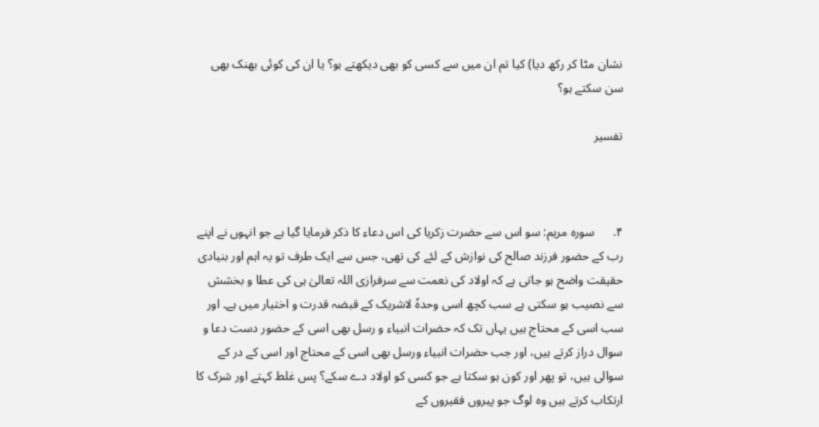نشان مٹا کر رکھ دیا) کیا تم ان میں سے کسی کو بھی دیکھتے ہو؟ یا ان کی کوئی بھنک بھی سن سکتے ہو؟

تفسیر



۴.      سورہ مریم: سو اس سے حضرت زکریا کی اس دعاء کا ذکر فرمایا گیا ہے جو انہوں نے اپنے رب کے حضور فرزند صالح کی نوازش کے لئے کی تھی، جس سے ایک طرف تو یہ اہم اور بنیادی حقیقت واضح ہو جاتی ہے کہ اولاد کی نعمت سے سرفرازی اللہ تعالیٰ ہی کی عطا و بخشش سے نصیب ہو سکتی ہے سب کچھ اسی وحدہٗ لاشریک کے قبضہ قدرت و اختیار میں ہے۔ اور سب اسی کے محتاج ہیں یہاں تک کہ حضرات انبیاء و رسل بھی اسی کے حضور دست دعا و سوال دراز کرتے ہیں، اور جب حضرات انبیاء ورسل بھی اسی کے محتاج اور اسی کے در کے سوالی ہیں، تو پھر اور کون ہو سکتا ہے جو کسی کو اولاد دے سکے؟ پس غلط کہتے اور شرک کا ارتکاب کرتے ہیں وہ لوگ جو پیروں فقیروں کے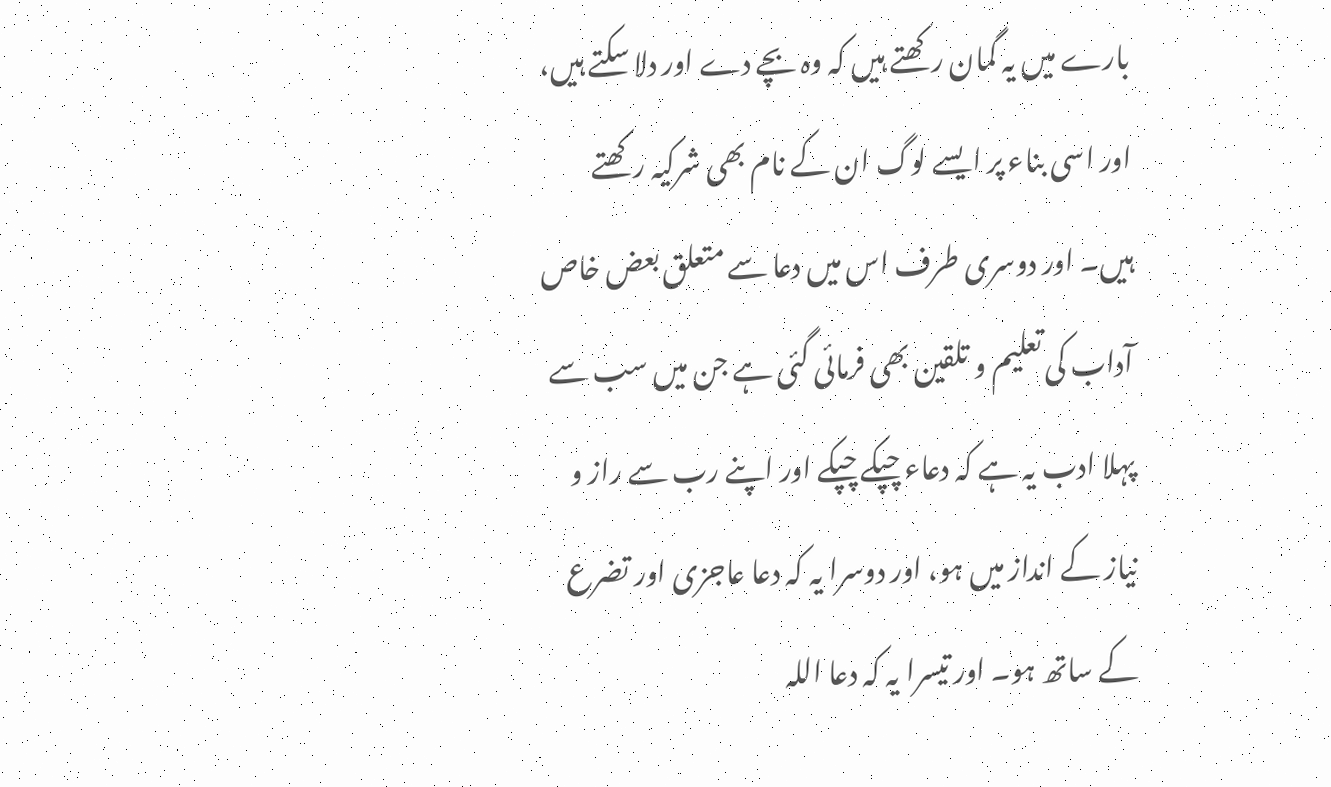بارے میں یہ گمان رکھتے ہیں کہ وہ بچے دے اور دلا سکتے ہیں، اور اسی بناء پر ایسے لوگ ان کے نام بھی شرکیہ رکھتے ہیں۔ اور دوسری طرف اس میں دعا سے متعلق بعض خاص آداب کی تعلیم و تلقین بھی فرمائی گئی ہے جن میں سب سے پہلا ادب یہ ہے کہ دعاء چپکے چپکے اور اپنے رب سے راز و نیاز کے انداز میں ہو، اور دوسرا یہ کہ دعا عاجزی اور تضرع کے ساتھ ہو۔ اور تیسرا یہ کہ دعا اللہ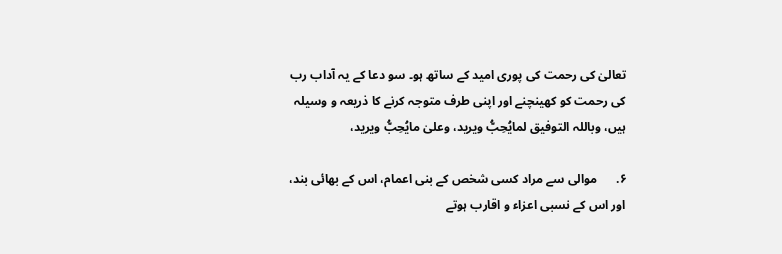تعالیٰ کی رحمت کی پوری امید کے ساتھ ہو۔ سو دعا کے یہ آداب رب کی رحمت کو کھینچنے اور اپنی طرف متوجہ کرنے کا ذریعہ و وسیلہ ہیں، وباللہ التوفیق لمایُحِبُّ ویرید، وعلیٰ مایُحِبُّ ویرید،

۶.      موالی سے مراد کسی شخص کے بنی اعمام، اس کے بھائی بند، اور اس کے نسبی اعزاء و اقارب ہوتے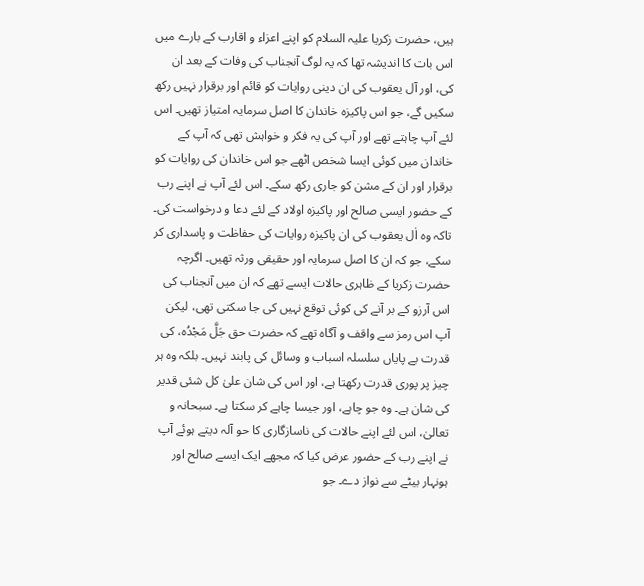ہیں، حضرت زکریا علیہ السلام کو اپنے اعزاء و اقارب کے بارے میں اس بات کا اندیشہ تھا کہ یہ لوگ آنجناب کی وفات کے بعد ان کی، اور آل یعقوب کی ان دینی روایات کو قائم اور برقرار نہیں رکھ سکیں گے، جو اس پاکیزہ خاندان کا اصل سرمایہ امتیاز تھیں۔ اس لئے آپ چاہتے تھے اور آپ کی یہ فکر و خواہش تھی کہ آپ کے خاندان میں کوئی ایسا شخص اٹھے جو اس خاندان کی روایات کو برقرار اور ان کے مشن کو جاری رکھ سکے۔ اس لئے آپ نے اپنے رب کے حضور ایسی صالح اور پاکیزہ اولاد کے لئے دعا و درخواست کی۔ تاکہ وہ اٰل یعقوب کی ان پاکیزہ روایات کی حفاظت و پاسداری کر سکے، جو کہ ان کا اصل سرمایہ اور حقیقی ورثہ تھیں۔ اگرچہ حضرت زکریا کے ظاہری حالات ایسے تھے کہ ان میں آنجناب کی اس آرزو کے بر آنے کی کوئی توقع نہیں کی جا سکتی تھی، لیکن آپ اس رمز سے واقف و آگاہ تھے کہ حضرت حق جَلَّ مَجْدُہ، کی قدرت بے پایاں سلسلہ اسباب و وسائل کی پابند نہیں۔ بلکہ وہ ہر چیز پر پوری قدرت رکھتا ہے، اور اس کی شان علیٰ کل شئی قدیر کی شان ہے۔ وہ جو چاہے، اور جیسا چاہے کر سکتا ہے۔ سبحانہ و تعالیٰ، اس لئے اپنے حالات کی ناسازگاری کا حو آلہ دیتے ہوئے آپ نے اپنے رب کے حضور عرض کیا کہ مجھے ایک ایسے صالح اور ہونہار بیٹے سے نواز دے۔ جو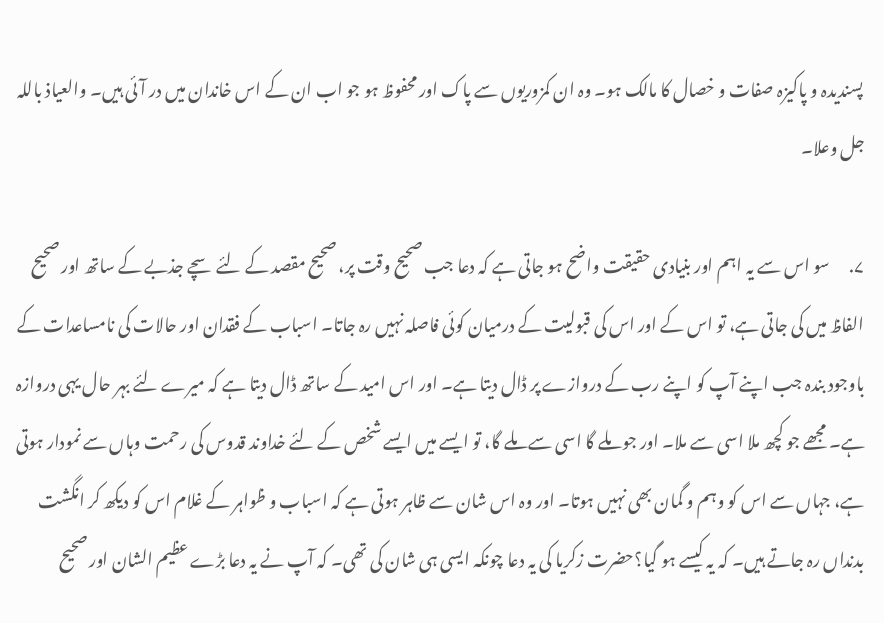پسندیدہ و پاکیزہ صفات و خصال کا مالک ہو۔ وہ ان کمزوریوں سے پاک اور محفوظ ہو جو اب ان کے اس خاندان میں در آئی ہیں۔ والعیاذ باللہ جل وعلا۔

۷.      سو اس سے یہ اہم اور بنیادی حقیقت واضح ہو جاتی ہے کہ دعا جب صحیح وقت پر، صحیح مقصد کے لئے سچے جذبے کے ساتھ اور صحیح الفاظ میں کی جاتی ہے، تو اس کے اور اس کی قبولیت کے درمیان کوئی فاصلہ نہیں رہ جاتا۔ اسباب کے فقدان اور حالات کی نامساعدات کے باوجود بندہ جب اپنے آپ کو اپنے رب کے دروازے پر ڈال دیتا ہے۔ اور اس امید کے ساتھ ڈال دیتا ہے کہ میرے لئے بہر حال یہی دروازہ ہے۔ مجھے جو کچھ ملا اسی سے ملا۔ اور جو ملے گا اسی سے ملے گا، تو ایسے میں ایسے شخص کے لئے خداوند قدوس کی رحمت وہاں سے نمودار ہوتی ہے، جہاں سے اس کو وہم و گمان بھی نہیں ہوتا۔ اور وہ اس شان سے ظاہر ہوتی ہے کہ اسباب و ظواہر کے غلام اس کو دیکھ کر انگشت بدنداں رہ جاتے ہیں۔ کہ یہ کیسے ہو گیا؟حضرت زکریا کی یہ دعا چونکہ ایسی ہی شان کی تھی۔ کہ آپ نے یہ دعا بڑے عظیم الشان اور صحیح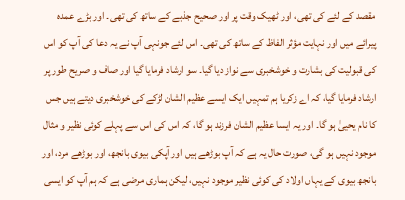مقصد کے لئے کی تھی، اور ٹھیک وقت پر اور صحیح جذبے کے ساتھ کی تھی۔ اور بڑے عمدہ پیرائے میں اور نہایت مؤثر الفاظ کے ساتھ کی تھی۔ اس لئے جونہی آپ نے یہ دعا کی آپ کو اس کی قبولیت کی بشارت و خوشخبری سے نواز دیا گیا۔ سو ارشاد فرمایا گیا اور صاف و صریح طور پر ارشاد فرمایا گیا، کہ اے زکریا ہم تمہیں ایک ایسے عظیم الشان لڑکے کی خوشخبری دیتے ہیں جس کا نام یحییٰ ہو گا۔ اور یہ ایسا عظیم الشان فرزند ہو گا، کہ اس کی اس سے پہلے کوئی نظیر و مثال موجود نہیں ہو گی، صورت حال یہ ہے کہ آپ بوڑھے ہیں اور آپکی بیوی بانجھ، اور بوڑھے مرد، اور بانجھ بیوی کے یہاں اولاد کی کوئی نظیر موجود نہیں، لیکن ہماری مرضی ہے کہ ہم آپ کو ایسی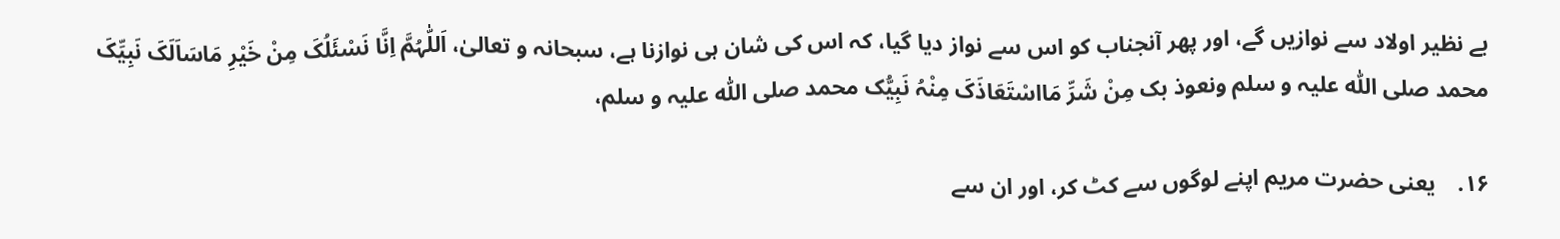بے نظیر اولاد سے نوازیں گے، اور پھر آنجناب کو اس سے نواز دیا گیا، کہ اس کی شان ہی نوازنا ہے، سبحانہ و تعالیٰ، اَللّٰہُمَّ اِنَّا نَسْئَلُکَ مِنْ خَیْرِ مَاسَاَلَکَ نَبِیِّکَ محمد صلی اللّٰہ علیہ و سلم ونعوذ بک مِنْ شَرِّ مَااسْتَعَاذَکَ مِنْہُ نَبِیُّک محمد صلی اللّٰہ علیہ و سلم،

۱۶.    یعنی حضرت مریم اپنے لوگوں سے کٹ کر، اور ان سے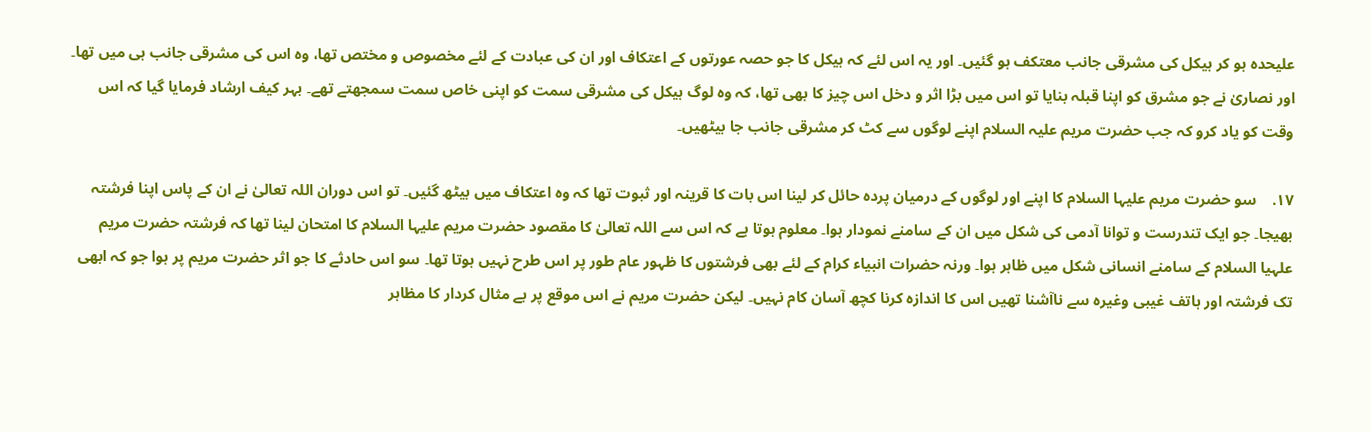علیحدہ ہو کر ہیکل کی مشرقی جانب معتکف ہو گئیں۔ اور یہ اس لئے کہ ہیکل کا جو حصہ عورتوں کے اعتکاف اور ان کی عبادت کے لئے مخصوص و مختص تھا، وہ اس کی مشرقی جانب ہی میں تھا۔ اور نصاریٰ نے جو مشرق کو اپنا قبلہ بنایا تو اس میں بڑا اثر و دخل اس چیز کا بھی تھا، کہ وہ لوگ ہیکل کی مشرقی سمت کو اپنی خاص سمت سمجھتے تھے۔ بہر کیف ارشاد فرمایا گیا کہ اس وقت کو یاد کرو کہ جب حضرت مریم علیہ السلام اپنے لوگوں سے کٹ کر مشرقی جانب جا بیٹھیں۔

۱۷.    سو حضرت مریم علیہا السلام کا اپنے اور لوگوں کے درمیان پردہ حائل کر لینا اس بات کا قرینہ اور ثبوت تھا کہ وہ اعتکاف میں بیٹھ گئیں۔ تو اس دوران اللہ تعالیٰ نے ان کے پاس اپنا فرشتہ بھیجا۔ جو ایک تندرست و توانا آدمی کی شکل میں ان کے سامنے نمودار ہوا۔ معلوم ہوتا ہے کہ اس سے اللہ تعالیٰ کا مقصود حضرت مریم علیہا السلام کا امتحان لینا تھا کہ فرشتہ حضرت مریم علہیا السلام کے سامنے انسانی شکل میں ظاہر ہوا۔ ورنہ حضرات انبیاء کرام کے لئے بھی فرشتوں کا ظہور عام طور پر اس طرح نہیں ہوتا تھا۔ سو اس حادثے کا جو اثر حضرت مریم پر ہوا جو کہ ابھی تک فرشتہ اور ہاتف غیبی وغیرہ سے ناآشنا تھیں اس کا اندازہ کرنا کچھ آسان کام نہیں۔ لیکن حضرت مریم نے اس موقع پر بے مثال کردار کا مظاہر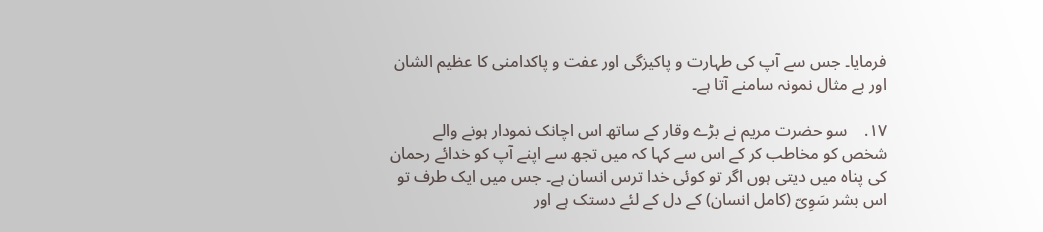فرمایا۔ جس سے آپ کی طہارت و پاکیزگی اور عفت و پاکدامنی کا عظیم الشان اور بے مثال نمونہ سامنے آتا ہے۔

۱۷.    سو حضرت مریم نے بڑے وقار کے ساتھ اس اچانک نمودار ہونے والے شخص کو مخاطب کر کے اس سے کہا کہ میں تجھ سے اپنے آپ کو خدائے رحمان کی پناہ میں دیتی ہوں اگر تو کوئی خدا ترس انسان ہے۔ جس میں ایک طرف تو اس بشر سَوِیّ (کامل انسان) کے دل کے لئے دستک ہے اور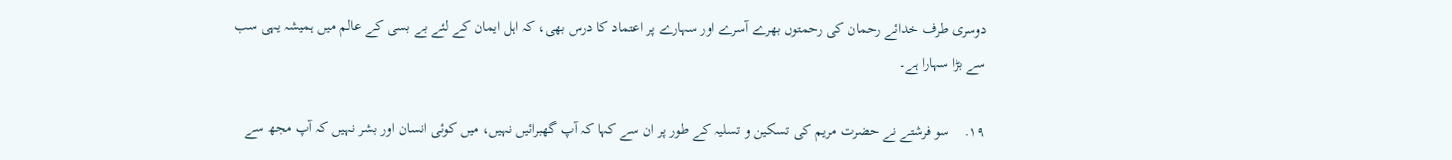دوسری طرف خدائے رحمان کی رحمتوں بھرے آسرے اور سہارے پر اعتماد کا درس بھی، کہ اہل ایمان کے لئے بے بسی کے عالم میں ہمیشہ یہی سب سے بڑا سہارا ہے۔

۱۹.    سو فرشتے نے حضرت مریم کی تسکین و تسلیہ کے طور پر ان سے کہا کہ آپ گھبرائیں نہیں، میں کوئی انسان اور بشر نہیں کہ آپ مجھ سے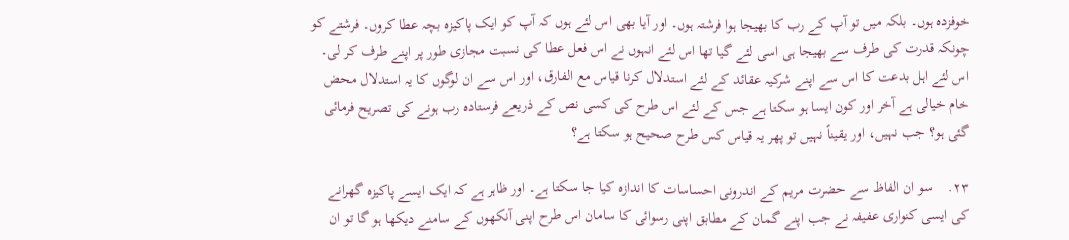خوفزدہ ہوں۔ بلکہ میں تو آپ کے رب کا بھیجا ہوا فرشتہ ہوں۔ اور آیا بھی اس لئے ہوں کہ آپ کو ایک پاکیزہ بچہ عطا کروں۔ فرشتے کو چونکہ قدرت کی طرف سے بھیجا ہی اسی لئے گیا تھا اس لئے انہوں نے اس فعل عطا کی نسبت مجازی طور پر اپنے طرف کر لی۔ اس لئے اہل بدعت کا اس سے اپنے شرکیہ عقائد کے لئے استدلال کرنا قیاس مع الفارق، اور اس سے ان لوگوں کا یہ استدلال محض خام خیالی ہے آخر اور کون ایسا ہو سکتا ہے جس کے لئے اس طرح کی کسی نص کے ذریعے فرستادہ رب ہونے کی تصریح فرمائی گئی ہو؟ جب نہیں، اور یقیناً نہیں تو پھر یہ قیاس کس طرح صحیح ہو سکتا ہے؟

۲۳.    سو ان الفاظ سے حضرت مریم کے اندرونی احساسات کا اندازہ کیا جا سکتا ہے۔ اور ظاہر ہے کہ ایک ایسے پاکیزہ گھرانے کی ایسی کنواری عفیفہ نے جب اپنے گمان کے مطابق اپنی رسوائی کا سامان اس طرح اپنی آنکھوں کے سامنے دیکھا ہو گا تو ان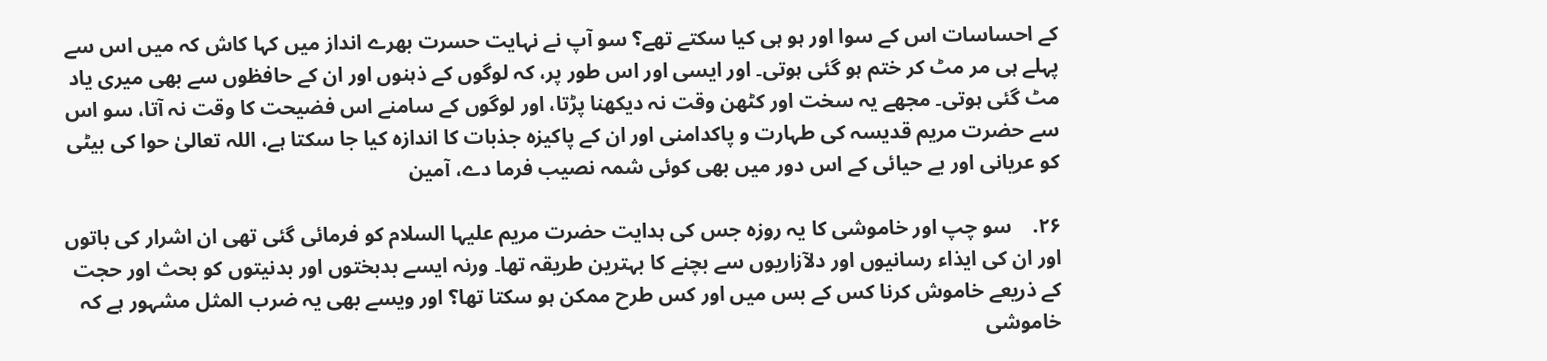کے احساسات اس کے سوا اور ہو ہی کیا سکتے تھے؟ سو آپ نے نہایت حسرت بھرے انداز میں کہا کاش کہ میں اس سے پہلے ہی مر مٹ کر ختم ہو گئی ہوتی۔ اور ایسی اور اس طور پر، کہ لوگوں کے ذہنوں اور ان کے حافظوں سے بھی میری یاد مٹ گئی ہوتی۔ مجھے یہ سخت اور کٹھن وقت نہ دیکھنا پڑتا، اور لوگوں کے سامنے اس فضیحت کا وقت نہ آتا، سو اس سے حضرت مریم قدیسہ کی طہارت و پاکدامنی اور ان کے پاکیزہ جذبات کا اندازہ کیا جا سکتا ہے، اللہ تعالیٰ حوا کی بیٹی کو عریانی اور بے حیائی کے اس دور میں بھی کوئی شمہ نصیب فرما دے، آمین

۲۶.    سو چپ اور خاموشی کا یہ روزہ جس کی ہدایت حضرت مریم علیہا السلام کو فرمائی گئی تھی ان اشرار کی باتوں اور ان کی ایذاء رسانیوں اور دلآزاریوں سے بچنے کا بہترین طریقہ تھا۔ ورنہ ایسے بدبختوں اور بدنیتوں کو بحث اور حجت کے ذریعے خاموش کرنا کس کے بس میں اور کس طرح ممکن ہو سکتا تھا؟ اور ویسے بھی یہ ضرب المثل مشہور ہے کہ خاموشی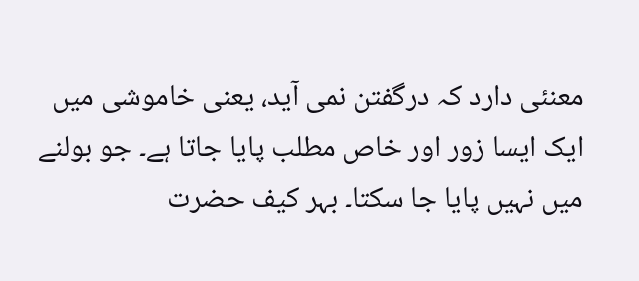معنئی دارد کہ درگفتن نمی آید، یعنی خاموشی میں ایک ایسا زور اور خاص مطلب پایا جاتا ہے۔ جو بولنے میں نہیں پایا جا سکتا۔ بہر کیف حضرت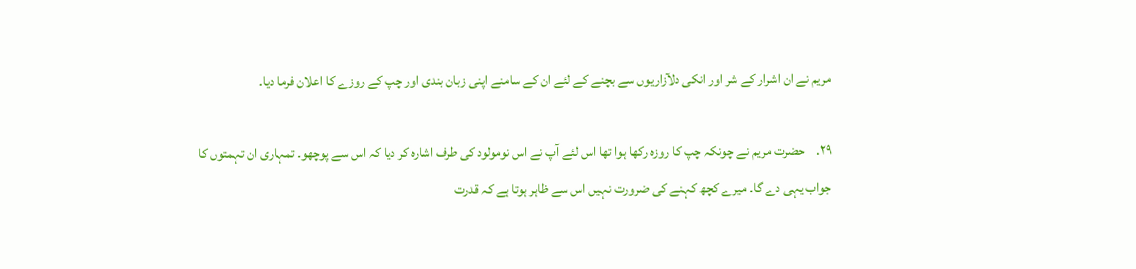مریم نے ان اشرار کے شر اور انکی دلآزاریوں سے بچنے کے لئے ان کے سامنے اپنی زبان بندی اور چپ کے روزے کا اعلان فرما دیا۔

۲۹.    حضرت مریم نے چونکہ چپ کا روزہ رکھا ہوا تھا اس لئے آپ نے اس نومولود کی طرف اشارہ کر دیا کہ اس سے پوچھو۔ تمہاری ان تہمتوں کا جواب یہی دے گا۔ میرے کچھ کہنے کی ضرورت نہیں اس سے ظاہر ہوتا ہے کہ قدرت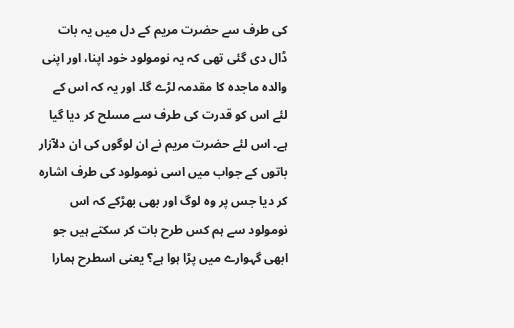کی طرف سے حضرت مریم کے دل میں یہ بات ڈال دی گئی تھی کہ یہ نومولود خود اپنا، اور اپنی والدہ ماجدہ کا مقدمہ لڑے گا۔ اور یہ کہ اس کے لئے اس کو قدرت کی طرف سے مسلح کر دیا گیا ہے۔ اس لئے حضرت مریم نے ان لوگوں کی ان دلآزار باتوں کے جواب میں اسی نومولود کی طرف اشارہ کر دیا جس پر وہ لوگ اور بھی بھڑکے کہ اس نومولود سے ہم کس طرح بات کر سکتے ہیں جو ابھی گہوارے میں پڑا ہوا ہے؟ یعنی اسطرح ہمارا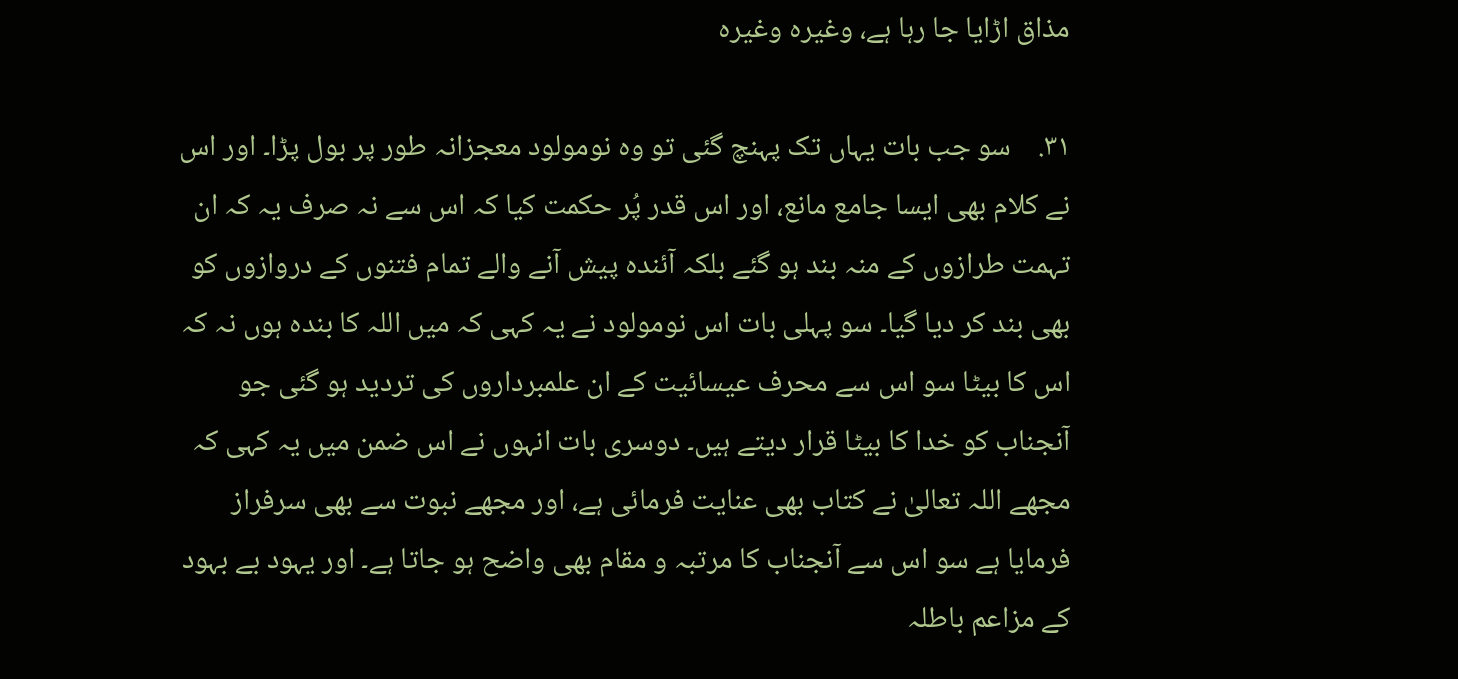مذاق اڑایا جا رہا ہے، وغیرہ وغیرہ

۳۱.    سو جب بات یہاں تک پہنچ گئی تو وہ نومولود معجزانہ طور پر بول پڑا۔ اور اس نے کلام بھی ایسا جامع مانع، اور اس قدر پُر حکمت کیا کہ اس سے نہ صرف یہ کہ ان تہمت طرازوں کے منہ بند ہو گئے بلکہ آئندہ پیش آنے والے تمام فتنوں کے دروازوں کو بھی بند کر دیا گیا۔ سو پہلی بات اس نومولود نے یہ کہی کہ میں اللہ کا بندہ ہوں نہ کہ اس کا بیٹا سو اس سے محرف عیسائیت کے ان علمبرداروں کی تردید ہو گئی جو آنجناب کو خدا کا بیٹا قرار دیتے ہیں۔ دوسری بات انہوں نے اس ضمن میں یہ کہی کہ مجھے اللہ تعالیٰ نے کتاب بھی عنایت فرمائی ہے، اور مجھے نبوت سے بھی سرفراز فرمایا ہے سو اس سے آنجناب کا مرتبہ و مقام بھی واضح ہو جاتا ہے۔ اور یہود بے بہود کے مزاعم باطلہ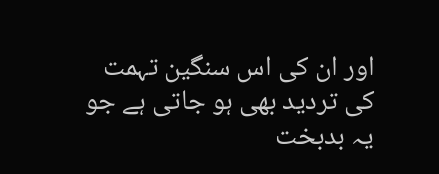اور ان کی اس سنگین تہمت کی تردید بھی ہو جاتی ہے جو یہ بدبخت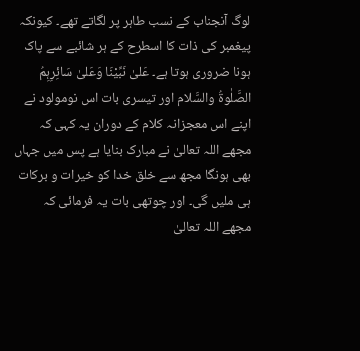لوگ آنجناب کے نسب طاہر پر لگاتے تھے۔ کیونکہ پیغمبر کی ذات کا اسطرح کے ہر شائبے سے پاک ہونا ضروری ہوتا ہے۔ عَلیٰ نَبِّیْنَا وَعَلیٰ سَائِرِہِمُ الصَّلٰوۃُ والسَّلام اور تیسری بات اس نومولود نے اپنے اس معجزانہ کلام کے دوران یہ کہی کہ مجھے اللہ تعالیٰ نے مبارک بنایا ہے پس میں جہاں بھی ہونگا مجھ سے خلق خدا کو خیرات و برکات ہی ملیں گی۔ اور چوتھی بات یہ فرمائی کہ مجھے اللہ تعالیٰ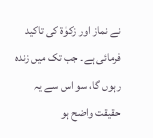نے نماز اور زکوٰۃ کی تاکید فرمائی ہے۔ جب تک میں زندہ رہوں گا، سو اس سے یہ حقیقت واضح ہو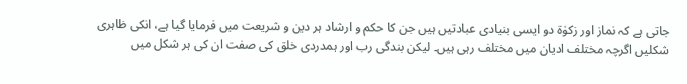جاتی ہے کہ نماز اور زکوٰۃ دو ایسی بنیادی عبادتیں ہیں جن کا حکم و ارشاد ہر دین و شریعت میں فرمایا گیا ہے، انکی ظاہری شکلیں اگرچہ مختلف ادیان میں مختلف رہی ہیں۔ لیکن بندگی رب اور ہمدردی خلق کی صفت ان کی ہر شکل میں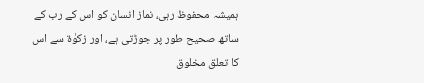ہمیشہ محفوظ رہی، نماز انسان کو اس کے رب کے ساتھ صحیح طور پر جوڑتی ہے، اور زکوٰۃ سے اس کا تعلق مخلوق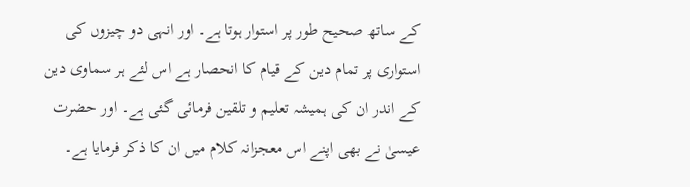کے ساتھ صحیح طور پر استوار ہوتا ہے۔ اور انہی دو چیزوں کی استواری پر تمام دین کے قیام کا انحصار ہے اس لئے ہر سماوی دین کے اندر ان کی ہمیشہ تعلیم و تلقین فرمائی گئی ہے۔ اور حضرت عیسیٰ نے بھی اپنے اس معجزانہ کلام میں ان کا ذکر فرمایا ہے۔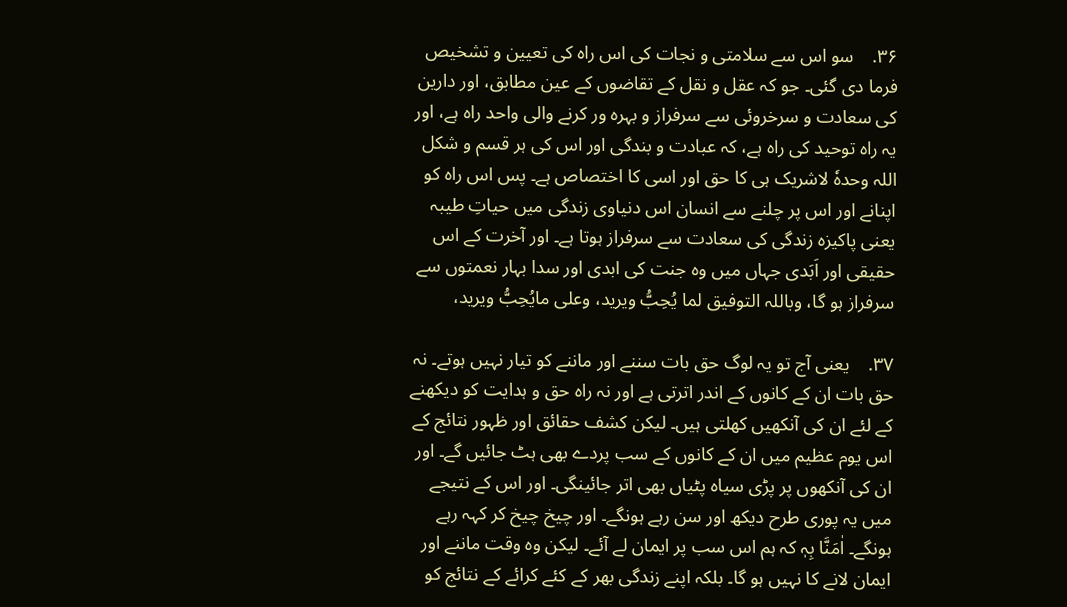۳۶.    سو اس سے سلامتی و نجات کی اس راہ کی تعیین و تشخیص فرما دی گئی۔ جو کہ عقل و نقل کے تقاضوں کے عین مطابق، اور دارین کی سعادت و سرخروئی سے سرفراز و بہرہ ور کرنے والی واحد راہ ہے، اور یہ راہ توحید کی راہ ہے، کہ عبادت و بندگی اور اس کی ہر قسم و شکل اللہ وحدہٗ لاشریک ہی کا حق اور اسی کا اختصاص ہے۔ پس اس راہ کو اپنانے اور اس پر چلنے سے انسان اس دنیاوی زندگی میں حیاتِ طیبہ یعنی پاکیزہ زندگی کی سعادت سے سرفراز ہوتا ہے۔ اور آخرت کے اس حقیقی اور اَبَدی جہاں میں وہ جنت کی ابدی اور سدا بہار نعمتوں سے سرفراز ہو گا، وباللہ التوفیق لما یُحِبُّ ویرید، وعلی مایُحِبُّ ویرید،

۳۷.    یعنی آج تو یہ لوگ حق بات سننے اور ماننے کو تیار نہیں ہوتے۔ نہ حق بات ان کے کانوں کے اندر اترتی ہے اور نہ راہ حق و ہدایت کو دیکھنے کے لئے ان کی آنکھیں کھلتی ہیں۔ لیکن کشف حقائق اور ظہور نتائج کے اس یوم عظیم میں ان کے کانوں کے سب پردے بھی ہٹ جائیں گے۔ اور ان کی آنکھوں پر پڑی سیاہ پٹیاں بھی اتر جائینگی۔ اور اس کے نتیجے میں یہ پوری طرح دیکھ اور سن رہے ہونگے۔ اور چیخ چیخ کر کہہ رہے ہونگے۔ اٰمَنَّا بِہٖ کہ ہم اس سب پر ایمان لے آئے۔ لیکن وہ وقت ماننے اور ایمان لانے کا نہیں ہو گا۔ بلکہ اپنے زندگی بھر کے کئے کرائے کے نتائج کو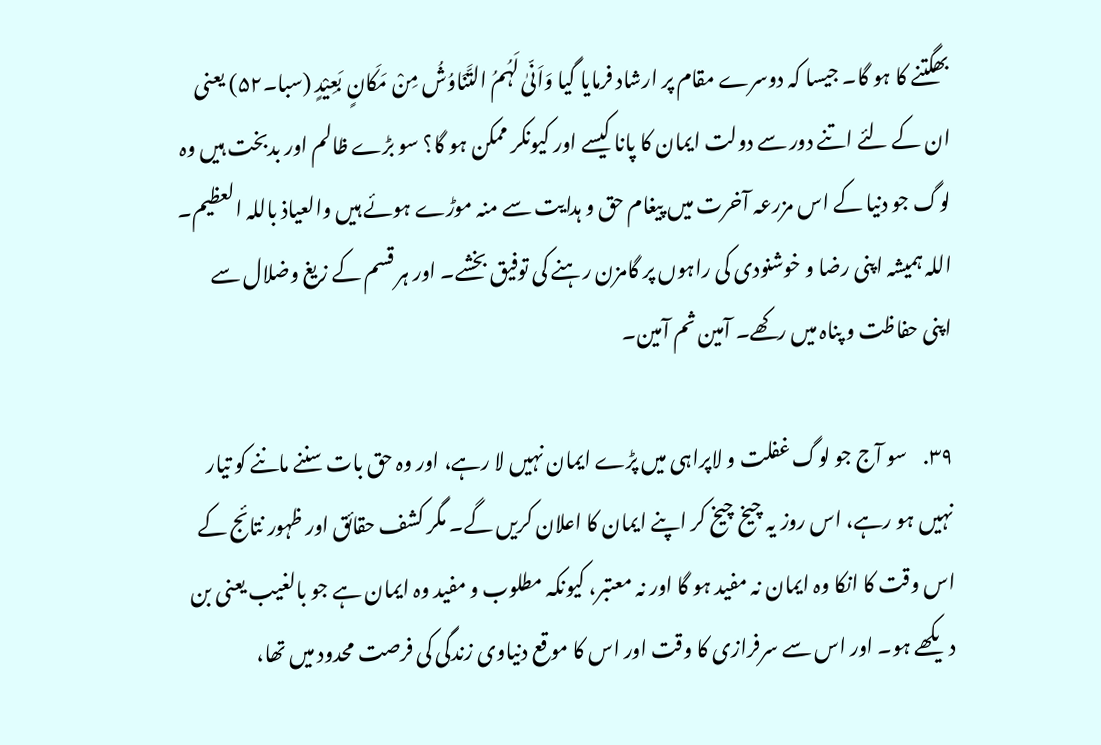بھگتنے کا ہو گا۔ جیسا کہ دوسرے مقام پر ارشاد فرمایا گیا وَاَنّیٰ لَہُمُ التَّنَاوُشُ مِنْ مَکَانٍ بَعِیْدٍ (سبا۔۵۲) یعنی ان کے لئے اتنے دور سے دولت ایمان کا پانا کیسے اور کیونکر ممکن ہو گا؟ سو بڑے ظالم اور بدبخت ہیں وہ لوگ جو دنیا کے اس مزرعہ آخرت میں پیغام حق و ہدایت سے منہ موڑے ہوئے ہیں والعیاذ باللہ العظیم۔ اللہ ہمیشہ اپنی رضا و خوشنودی کی راہوں پر گامزن رہنے کی توفیق بخشے۔ اور ہر قسم کے زیغ وضلال سے اپنی حفاظت و پناہ میں رکھے۔ آمین ثم آمین۔

۳۹.    سو آج جو لوگ غفلت و لاپراہی میں پڑے ایمان نہیں لا رہے، اور وہ حق بات سننے ماننے کو تیار نہیں ہو رہے، اس روز یہ چیخ چیخ کر اپنے ایمان کا اعلان کریں گے۔ مگر کشف حقائق اور ظہور نتائج کے اس وقت کا انکا وہ ایمان نہ مفید ہو گا اور نہ معتبر، کیونکہ مطلوب و مفید وہ ایمان ہے جو بالغیب یعنی بن دیکھے ہو۔ اور اس سے سرفرازی کا وقت اور اس کا موقع دنیاوی زندگی کی فرصت محدود میں تھا،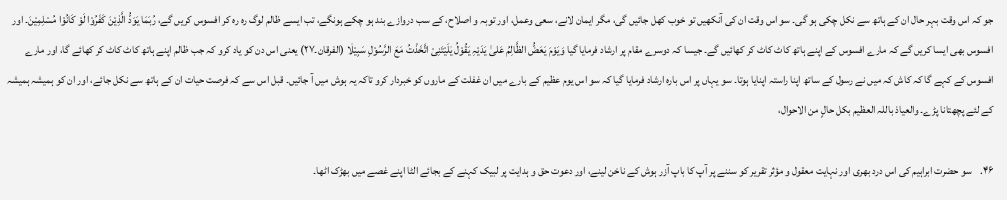جو کہ اس وقت بہر حال ان کے ہاتھ سے نکل چکی ہو گی۔ سو اس وقت ان کی آنکھیں تو خوب کھل جائیں گی، مگر ایمان لانے، سعی وعمل، اور توبہ و اصلاح، کے سب دروازے بند ہو چکے ہونگے، تب ایسے ظالم لوگ رہ رہ کر افسوس کریں گے، رُبَمَا یَوَدُّ الَّذِیْنَ کَفَرُوْا لَوْ کَانُوْا مُسْلِمِیْنَ۔ اور افسوس بھی ایسا کریں گے کہ مارے افسوس کے اپنے ہاتھ کاٹ کاٹ کر کھائیں گے۔ جیسا کہ دوسرے مقام پر ارشاد فرمایا گیا وَیَوْمَ یَعَضُّ الظَّالِمُ عَلیٰ یَدَیْہِ یَقُوْلُ یٰلَیْتَنِیْ اتَّخَذْتُ مَعَ الرَّسُوْلِ سَبِیْلٰا (الفرقان۔۲۷) یعنی اس دن کو یاد کرو کہ جب ظالم اپنے ہاتھ کاٹ کاٹ کر کھائے گا، اور مارے افسوس کے کہے گا کہ کاش کہ میں نے رسول کے ساتھ اپنا راستہ اپنایا ہوتا۔ سو یہاں پر اس بارہ ارشاد فرمایا گیا کہ سو اس یوم عظیم کے بارے میں ان غفلت کے ماروں کو خبردار کرو تاکہ یہ ہوش میں آ جائیں۔ قبل اس سے کہ فرصت حیات ان کے ہاتھ سے نکل جائے، اور ان کو ہمیشہ ہمیشہ کے لئے پچھتانا پڑے۔ والعیاذ باللہ العظیم بکل حالٍ من الاحوال،

۴۶.    سو حضرت ابراہیم کی اس درد بھری اور نہایت معقول و مؤثر تقریر کو سننے پر آپ کا باپ آزر ہوش کے ناخن لینے، اور دعوت حق و ہدایت پر لبیک کہنے کے بجائے الٹا اپنے غصے میں بھڑک اٹھا۔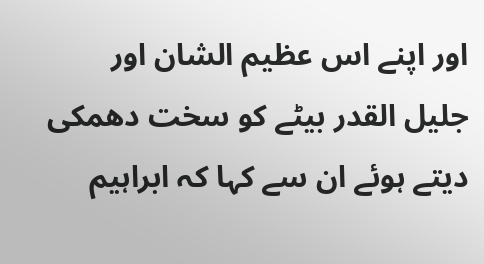اور اپنے اس عظیم الشان اور جلیل القدر بیٹے کو سخت دھمکی دیتے ہوئے ان سے کہا کہ ابراہیم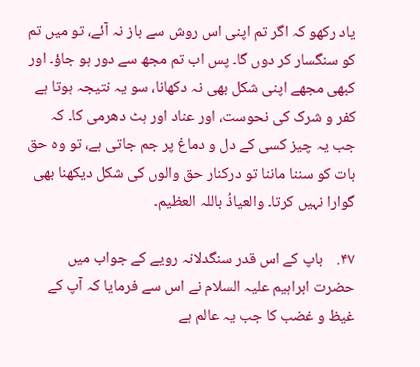یاد رکھو کہ اگر تم اپنی اس روش سے باز نہ آئے، تو میں تم کو سنگسار کر دوں گا۔ پس اب تم مجھ سے دور ہو جاؤ۔ اور کبھی مجھے اپنی شکل بھی نہ دکھانا، سو یہ نتیجہ ہوتا ہے کفر و شرک کی نحوست، اور عناد اور ہٹ دھرمی کا۔ کہ جب یہ چیز کسی کے دل و دماغ پر جم جاتی ہے، تو وہ حق بات کو سننا ماننا تو درکنار حق والوں کی شکل دیکھنا بھی گوارا نہیں کرتا۔ والعیاذُ باللہ العظیم۔

۴۷.    باپ کے اس قدر سنگدلانہ رویے کے جواب میں حضرت ابراہیم علیہ السلام نے اس سے فرمایا کہ آپ کے غیظ و غضب کا جب یہ عالم ہے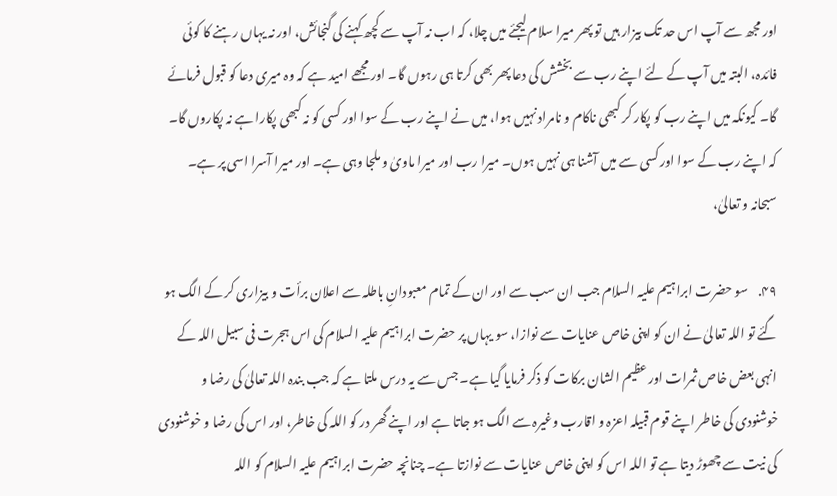اور مجھ سے آپ اس حد تک بیزار ہیں تو پھر میرا سلام لیجئے میں چلا، کہ اب نہ آپ سے کچھ کہنے کی گنجائش، اور نہ یہاں رہنے کا کوئی فائدہ، البتہ میں آپ کے لئے اپنے رب سے بخشش کی دعا پھر بھی کرتا ہی رہوں گا۔ اور مجھے امید ہے کہ وہ میری دعا کو قبول فرمائے گا۔ کیونکہ میں اپنے رب کو پکار کر کبھی ناکام و نامراد نہیں ہوا، میں نے اپنے رب کے سوا اور کسی کو نہ کبھی پکارا ہے نہ پکاروں گا۔ کہ اپنے رب کے سوا اور کسی سے میں آشنا ہی نہیں ہوں۔ میرا رب اور میرا ماویٰ و ملجا وہی ہے۔ اور میرا آسرا اسی پر ہے۔ سبحانہ و تعالیٰ،

۴۹.    سو حضرت ابراہیم علیہ السلام جب ان سب سے اور ان کے تمام معبودانِ باطلہ سے اعلان برأت و بیزاری کر کے الگ ہو گئے تو اللہ تعالیٰ نے ان کو اپنی خاص عنایات سے نوازا، سو یہاں پر حضرت ابراہیم علیہ السلام کی اس ہجرت فی سبیل اللہ کے انہی بعض خاص ثمرات اور عظیم الشان برکات کو ذکر فرمایا گیا ہے۔ جس سے یہ درس ملتا ہے کہ جب بندہ اللہ تعالیٰ کی رضا و خوشنودی کی خاطر اپنے قوم قبیلہ اعزہ و اقارب وغیرہ سے الگ ہو جاتا ہے اور اپنے گھر در کو اللہ کی خاطر، اور اس کی رضا و خوشنودی کی نیت سے چھوڑ دیتا ہے تو اللہ اس کو اپنی خاص عنایات سے نوازتا ہے۔ چنانچہ حضرت ابراہیم علیہ السلام کو اللہ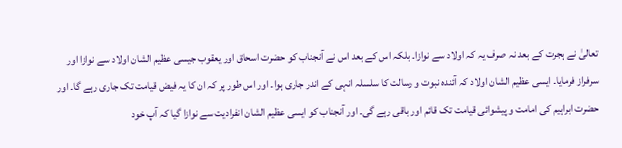تعالیٰ نے ہجرت کے بعد نہ صرف یہ کہ اولاد سے نوازا۔ بلکہ اس کے بعد اس نے آنجناب کو حضرت اسحاق اور یعقوب جیسی عظیم الشان اولاد سے نوازا اور سرفراز فرمایا۔ ایسی عظیم الشان اولاد کہ آئندہ نبوت و رسالت کا سلسلہ انہی کے اندر جاری ہوا۔ اور اس طور پر کہ ان کا یہ فیض قیامت تک جاری رہے گا۔ اور حضرت ابراہیم کی امامت و پیشوائی قیامت تک قائم اور باقی رہے گی۔ اور آنجناب کو ایسی عظیم الشان انفرادیت سے نوازا گیا کہ آپ خود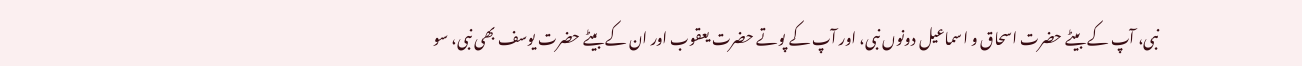نبی، آپ کے بیٹے حضرت اسحاق و اسماعیل دونوں نبی، اور آپ کے پوتے حضرت یعقوب اور ان کے بیٹے حضرت یوسف بھی نبی، سو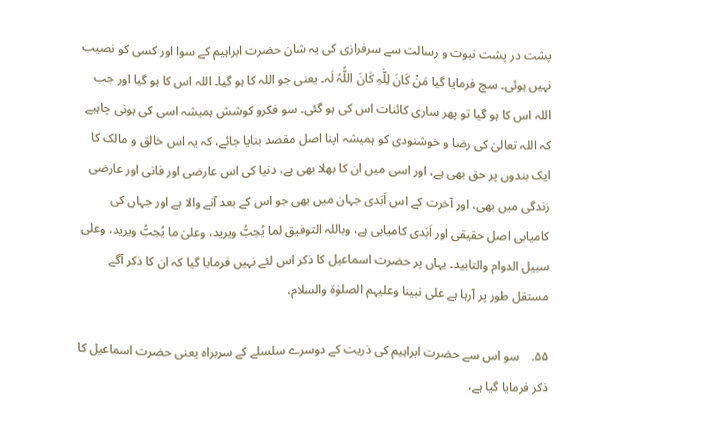پشت در پشت نبوت و رسالت سے سرفرازی کی یہ شان حضرت ابراہیم کے سوا اور کسی کو نصیب نہیں ہوئی۔ سچ فرمایا گیا مَنْ کَانَ لِلّٰہِ کَانَ اللًّہُ لَہ۔ یعنی جو اللہ کا ہو گیا۔ اللہ اس کا ہو گیا اور جب اللہ اس کا ہو گیا تو پھر ساری کائنات اس کی ہو گئی۔ سو فکرو کوشش ہمیشہ اسی کی ہونی چاہیے کہ اللہ تعالیٰ کی رضا و خوشنودی کو ہمیشہ اپنا اصل مقصد بنایا جائے، کہ یہ اس خالق و مالک کا ایک بندوں پر حق بھی ہے، اور اسی میں ان کا بھلا بھی ہے، دنیا کی اس عارضی اور فانی اور عارضی زندگی میں بھی، اور آخرت کے اس اَبَدی جہان میں بھی جو اس کے بعد آنے والا ہے اور جہاں کی کامیابی اصل حقیقی اور اَبَدی کامیابی ہے، وباللہ التوفیق لما یُحِبُّ ویرید، وعلیٰ ما یُحِبُّ ویرید، وعلی سبیل الدوام والتابید۔ یہاں پر حضرت اسماعیل کا ذکر اس لئے نہیں فرمایا گیا کہ ان کا ذکر آگے مستقل طور پر آرہا ہے علی نبینا وعلیہم الصلوٰۃ والسلام،

۵۵.    سو اس سے حضرت ابراہیم کی ذریت کے دوسرے سلسلے کے سربراہ یعنی حضرت اسماعیل کا ذکر فرمایا گیا ہے،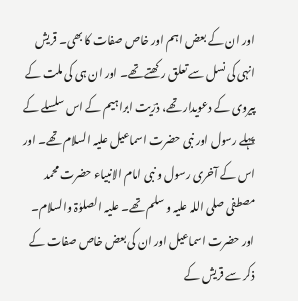اور ان کے بعض اہم اور خاص صفات کا بھی۔ قریش انہی کی نسل سے تعلق رکھتے تھے۔ اور ان ہی کی ملت کے پیروی کے دعویدار تھے، ذرّیت ابراہیم کے اس سلسلے کے پہلے رسول اور نبی حضرت اسماعیل علیہ السلام تھے۔ اور اس کے آخری رسول و نبی امام الانبیاء حضرت محمد مصطفی صلی اللہ علیہ و سلم تھے۔ علیہ الصلوٰۃ والسلام۔ اور حضرت اسماعیل اور ان کی بعض خاص صفات کے ذکر سے قریش کے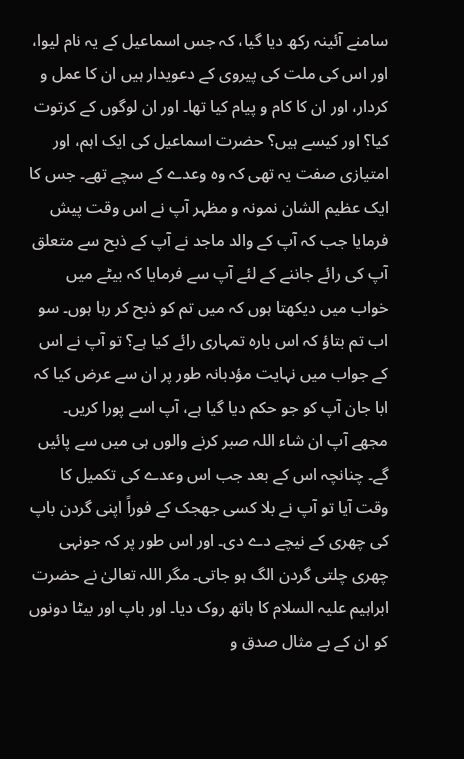سامنے آئینہ رکھ دیا گیا، کہ جس اسماعیل کے یہ نام لیوا، اور اس کی ملت کی پیروی کے دعویدار ہیں ان کا عمل و کردار، اور ان کا کام و پیام کیا تھا۔ اور ان لوگوں کے کرتوت کیا؟ اور کیسے ہیں؟ حضرت اسماعیل کی ایک اہم، اور امتیازی صفت یہ تھی کہ وہ وعدے کے سچے تھے۔ جس کا ایک عظیم الشان نمونہ و مظہر آپ نے اس وقت پیش فرمایا جب کہ آپ کے والد ماجد نے آپ کے ذبح سے متعلق آپ کی رائے جاننے کے لئے آپ سے فرمایا کہ بیٹے میں خواب میں دیکھتا ہوں کہ میں تم کو ذبح کر رہا ہوں۔ سو اب تم بتاؤ کہ اس بارہ تمہاری رائے کیا ہے؟ تو آپ نے اس کے جواب میں نہایت مؤدبانہ طور پر ان سے عرض کیا کہ ابا جان آپ کو جو حکم دیا گیا ہے، آپ اسے پورا کریں۔ مجھے آپ ان شاء اللہ صبر کرنے والوں ہی میں سے پائیں گے۔ چنانچہ اس کے بعد جب اس وعدے کی تکمیل کا وقت آیا تو آپ نے بلا کسی جھجک کے فوراً اپنی گردن باپ کی چھری کے نیچے دے دی۔ اور اس طور پر کہ جونہی چھری چلتی گردن الگ ہو جاتی۔ مگر اللہ تعالیٰ نے حضرت ابراہیم علیہ السلام کا ہاتھ روک دیا۔ اور باپ اور بیٹا دونوں کو ان کے بے مثال صدق و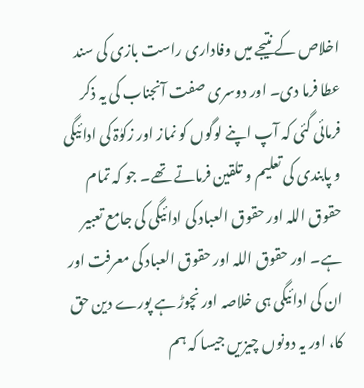اخلاص کے نتیجے میں وفاداری راست بازی کی سند عطا فرما دی۔ اور دوسری صفت آنجناب کی یہ ذکر فرمائی گئی کہ آپ اپنے لوگوں کو نماز اور زکوٰۃ کی ادائیگی و پابندی کی تعلیم و تلقین فرماتے تھے۔ جو کہ تمام حقوق اللہ اور حقوق العباد کی ادائیگی کی جامع تعبیر ہے۔ اور حقوق اللہ اور حقوق العباد کی معرفت اور ان کی ادائیگی ہی خلاصہ اور نچوڑ ہے پورے دین حق کا، اور یہ دونوں چیزیں جیسا کہ ہم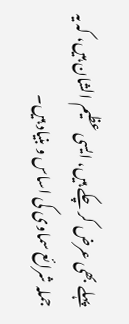پہلے بھی عرض کر چکے ہیں، ایسی عظیم الشان ہیں، کہ یہ جملہ شرائع سماوی کی اساس و بنیاد ہیں۔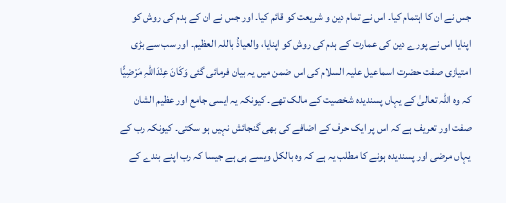جس نے ان کا اہتمام کیا۔ اس نے تمام دین و شریعت کو قائم کیا۔ اور جس نے ان کے ہدم کی روش کو اپنایا اس نے پورے دین کی عمارت کے ہدم کی روش کو اپنایا، والعیاذُ باللہ العظیم۔ اور سب سے بڑی امتیازی صفت حضرت اسماعیل علیہ السلام کی اس ضمن میں یہ بیان فرمائی گئی وَکَانَ عِنْدَاللّٰہِ مَرْضِیًّا کہ وہ اللہ تعالیٰ کے یہاں پسندیدہ شخصیت کے مالک تھے۔ کیونکہ یہ ایسی جامع اور عظیم الشان صفت اور تعریف ہے کہ اس پر ایک حرف کے اضافے کی بھی گنجائش نہیں ہو سکتی۔ کیونکہ رب کے یہاں مرضی اور پسندیدہ ہونے کا مطلب یہ ہے کہ وہ بالکل ویسے ہی ہے جیسا کہ رب اپنے بندے کے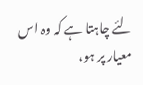لئے چاہتا ہے کہ وہ اس معیار پر ہو،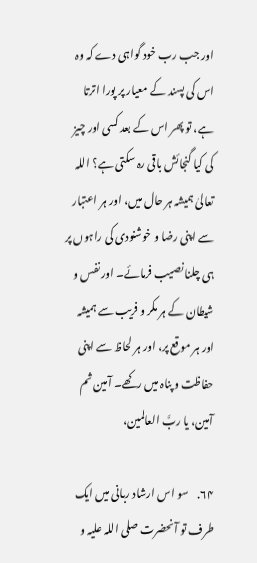اور جب رب خود گواہی دے کہ وہ اس کی پسند کے معیار پر پورا اترتا ہے، تو پھر اس کے بعد کسی اور چیز کی کیا گنجائش باقی رہ سکتی ہے؟ اللہ تعالیٰ ہمیشہ ہر حال میں، اور ہر اعتبار سے اپنی رضا و خوشنودی کی راہوں پر ہی چلنا نصیب فرمائے۔ اور نفس و شیطان کے ہر مکر و فریب سے ہمیشہ اور ہر موقع پر، اور ہر لحاظ سے اپنی حفاظت و پناہ میں رکھے۔ آمین ثم آمین، یا ربَّ العالمین،

۶۴.    سو اس ارشاد ربانی میں ایک طرف تو آنحضرت صلی اللہ علیہ و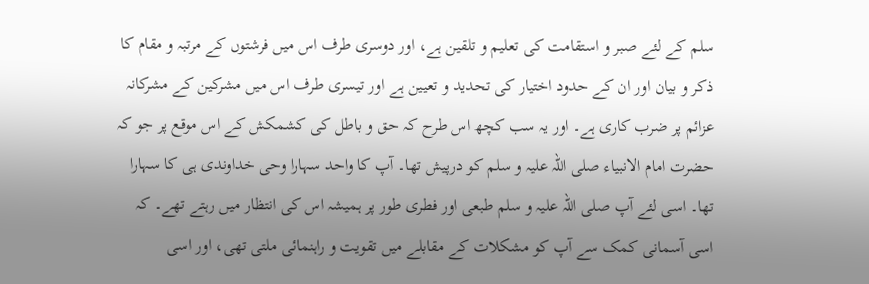سلم کے لئے صبر و استقامت کی تعلیم و تلقین ہے، اور دوسری طرف اس میں فرشتوں کے مرتبہ و مقام کا ذکر و بیان اور ان کے حدود اختیار کی تحدید و تعیین ہے اور تیسری طرف اس میں مشرکین کے مشرکانہ عزائم پر ضرب کاری ہے۔ اور یہ سب کچھ اس طرح کہ حق و باطل کی کشمکش کے اس موقع پر جو کہ حضرت امام الانبیاء صلی اللہ علیہ و سلم کو درپیش تھا۔ آپ کا واحد سہارا وحی خداوندی ہی کا سہارا تھا۔ اسی لئے آپ صلی اللہ علیہ و سلم طبعی اور فطری طور پر ہمیشہ اس کی انتظار میں رہتے تھے۔ کہ اسی آسمانی کمک سے آپ کو مشکلات کے مقابلے میں تقویت و راہنمائی ملتی تھی، اور اسی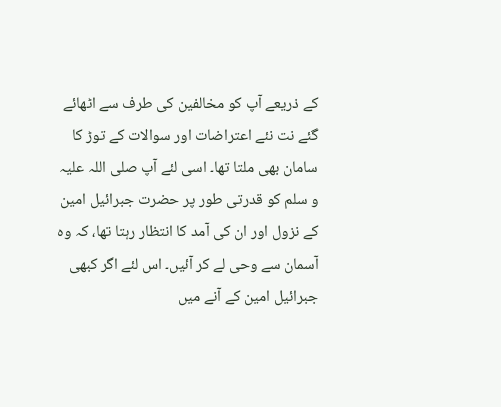کے ذریعے آپ کو مخالفین کی طرف سے اٹھائے گئے نت نئے اعتراضات اور سوالات کے توڑ کا سامان بھی ملتا تھا۔ اسی لئے آپ صلی اللہ علیہ و سلم کو قدرتی طور پر حضرت جبرائیل امین کے نزول اور ان کی آمد کا انتظار رہتا تھا، کہ وہ آسمان سے وحی لے کر آئیں۔ اس لئے اگر کبھی جبرائیل امین کے آنے میں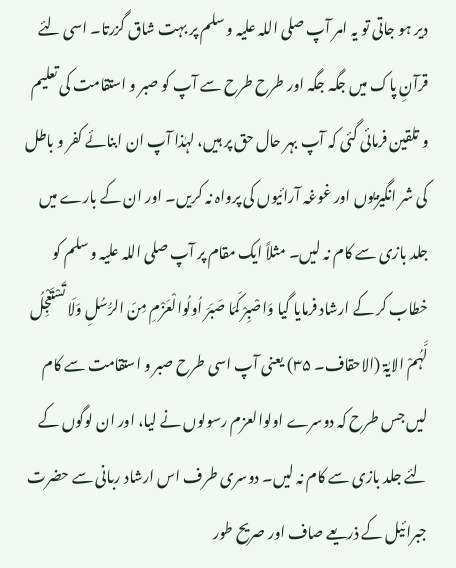دیر ہو جاتی تو یہ امر آپ صلی اللہ علیہ و سلم پر بہت شاق گزرتا۔ اسی لئے قرآنِ پاک میں جگہ جگہ اور طرح طرح سے آپ کو صبر و استقامت کی تعلیم و تلقین فرمائی گئی کہ آپ بہر حال حق پر ہیں، لہٰذا آپ ان ابنائے کفر و باطل کی شر انگیزیوں اور غوغہ آرائیوں کی پرواہ نہ کریں۔ اور ان کے بارے میں جلد بازی سے کام نہ لیں۔ مثلاً ایک مقام پر آپ صلی اللہ علیہ و سلم کو خطاب کر کے ارشاد فرمایا گیا وَاصْبِرْ کَمَا صَبَرَ اُولُوالْعَزْمِ مِنَ الرُّسُلِ وَلَا تَسْتَعْجِلُ لَّہُمْ الایٰۃ (الاحقاف۔ ۳۵) یعنی آپ اسی طرح صبر و استقامت سے کام لیں جس طرح کہ دوسرے اولوالعزم رسولوں نے لیا، اور ان لوگوں کے لئے جلد بازی سے کام نہ لیں۔ دوسری طرف اس ارشاد ربانی سے حضرت جبرائیل کے ذریعے صاف اور صریح طور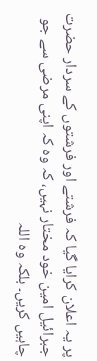پر یہ اعلان کرایا گیا کہ فرشتے اور فرشتوں کے سردار حضرت جبرائیل امین خود مختار نہیں، کہ وہ کہ اپنی مرضی سے جو چاہیں کریں۔ بلکہ وہ اللہ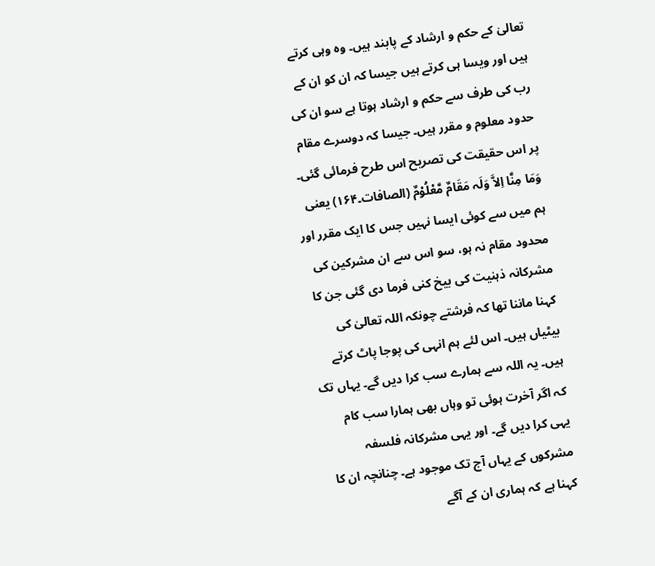تعالیٰ کے حکم و ارشاد کے پابند ہیں۔ وہ وہی کرتے ہیں اور ویسا ہی کرتے ہیں جیسا کہ ان کو ان کے رب کی طرف سے حکم و ارشاد ہوتا ہے سو ان کی حدود معلوم و مقرر ہیں۔ جیسا کہ دوسرے مقام پر اس حقیقت کی تصریح اس طرح فرمائی گئی۔ وَمَا مِنَّا اِلاَّ وَلَہ مَقَامٌ مَّعْلُوْمٌ (الصافات۔۱۶۴) یعنی ہم میں سے کوئی ایسا نہیں جس کا ایک مقرر اور محدود مقام نہ ہو، سو اس سے ان مشرکین کی مشرکانہ ذہنیت کی بیخ کنی فرما دی گئی جن کا کہنا ماننا تھا کہ فرشتے چونکہ اللہ تعالیٰ کی بیٹیاں ہیں۔ اس لئے ہم انہی کی پوجا پاٹ کرتے ہیں۔ یہ اللہ سے ہمارے سب کرا دیں گے۔ یہاں تک کہ اگر آخرت ہوئی تو وہاں بھی ہمارا سب کام یہی کرا دیں گے۔ اور یہی مشرکانہ فلسفہ مشرکوں کے یہاں آج تک موجود ہے۔ چنانچہ ان کا کہنا ہے کہ ہماری ان کے آگے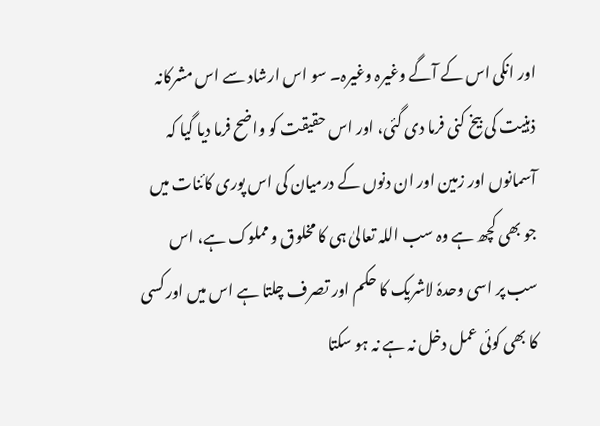اور انکی اس کے آگے وغیرہ وغیرہ۔ سو اس ارشاد سے اس مشرکانہ ذہنیت کی بیخ کنی فرما دی گئی، اور اس حقیقت کو واضح فرما دیا گیا کہ آسمانوں اور زمین اور ان دنوں کے درمیان کی اس پوری کائنات میں جو بھی کچھ ہے وہ سب اللہ تعالیٰ ہی کا مخلوق و مملوک ہے، اس سب پر اسی وحدہٗ لاشریک کا حکم اور تصرف چلتا ہے اس میں اور کسی کا بھی کوئی عمل دخل نہ ہے نہ ہو سکتا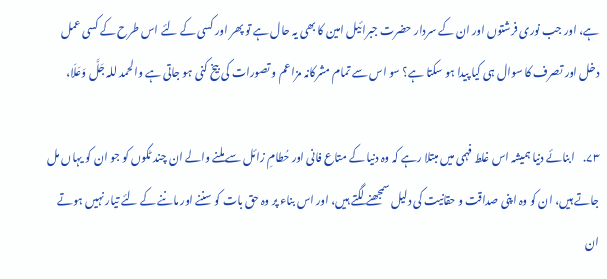ہے، اور جب نوری فرشتوں اور ان کے سردار حضرت جبرائیل امین کا بھی یہ حال ہے تو پھر اور کسی کے لئے اس طرح کے کسی عمل دخل اور تصرف کا سوال ہی کیا پیدا ہو سکتا ہے؟ سو اس سے تمام مشرکانہ مزاعم و تصورات کی بیخ کنی ہو جاتی ہے والحمد للہ جَلَّ وَعَلَا،

۷۳.    ابنائے دنیا ہمیشہ اس غلط فہمی میں مبتلا رہے کہ وہ دنیا کے متاع فانی اور حُطامِ زائل سے ملنے والے ان چند ٹکوں کو جو ان کو یہاں مل جاتے ہیں، ان کو وہ اپنی صداقت و حقانیت کی دلیل سمجھنے لگتے ہیں، اور اس بناء پر وہ حق بات کو سننے اور ماننے کے لئے تیار نہیں ہوتے ان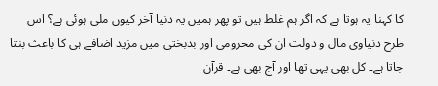کا کہنا یہ ہوتا ہے کہ اگر ہم غلط ہیں تو پھر ہمیں یہ دنیا آخر کیوں ملی ہوئی ہے؟ اس طرح دنیاوی مال و دولت ان کی محرومی اور بدبختی میں مزید اضافے ہی کا باعث بنتا جاتا ہے۔ کل بھی یہی تھا اور آج بھی ہے۔ قرآن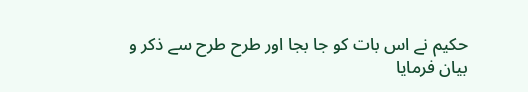حکیم نے اس بات کو جا بجا اور طرح طرح سے ذکر و بیان فرمایا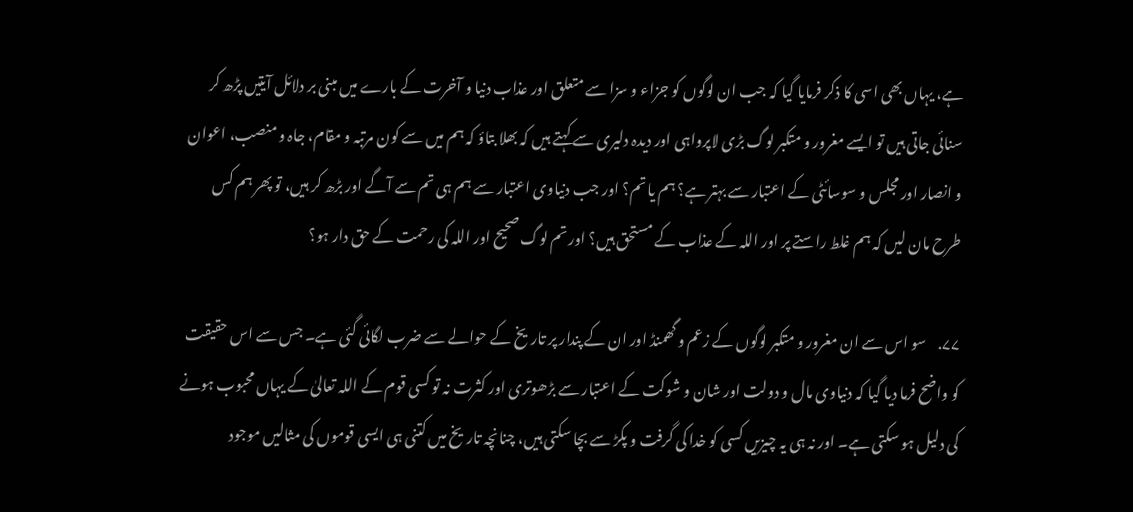ہے، یہاں بھی اسی کا ذکر فرمایا گیا کہ جب ان لوگوں کو جزاء و سزا سے متعلق اور عذاب دنیا و آخرت کے بارے میں مبنی بر دلائل آیتیں پڑھ کر سنائی جاتی ہیں تو ایسے مغرور و متکبر لوگ بڑی لاپرواہی اور دیدہ دلیری سے کہتے ہیں کہ بھلا بتاؤ کہ ہم میں سے کون مرتبہ و مقام، جاہ و منصب، اعوان و انصار اور مجلس و سوسائٹی کے اعتبار سے بہتر ہے؟ ہم یا تم؟ اور جب دنیاوی اعتبار سے ہم ہی تم سے آگے اور بڑھ کر ہیں، تو پھر ہم کس طرح مان لیں کہ ہم غلط راستے پر اور اللہ کے عذاب کے مستحق ہیں؟ اور تم لوگ صحیح اور اللہ کی رحمت کے حق دار ہو؟

۷۷.    سو اس سے ان مغرور و متکبر لوگوں کے زعم و گھمنڈ اور ان کے پندار پر تاریخ کے حوالے سے ضرب لگائی گئی ہے۔ جس سے اس حقیقت کو واضح فرما دیا گیا کہ دنیاوی مال و دولت اور شان و شوکت کے اعتبار سے بڑھوتری اور کثرت نہ تو کسی قوم کے اللہ تعالیٰ کے یہاں محبوب ہونے کی دلیل ہو سکتی ہے۔ اور نہ ہی یہ چیزیں کسی کو خدا کی گرفت و پکڑ سے بچا سکتی ہیں، چنانچہ تاریخ میں کتنی ہی ایسی قوموں کی مثالیں موجود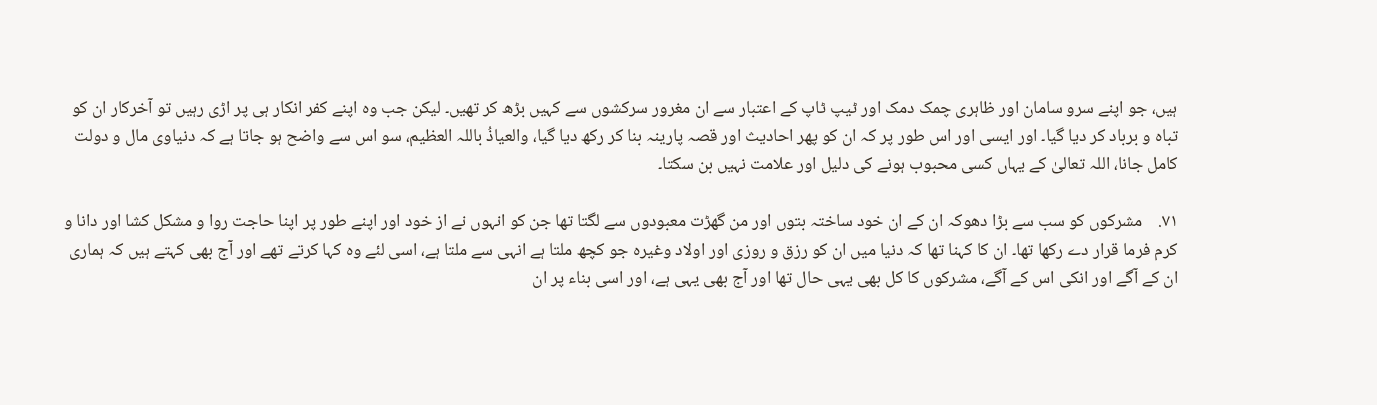ہیں، جو اپنے سرو سامان اور ظاہری چمک دمک اور ٹیپ ٹاپ کے اعتبار سے ان مغرور سرکشوں سے کہیں بڑھ کر تھیں۔ لیکن جب وہ اپنے کفر انکار ہی پر اڑی رہیں تو آخرکار ان کو تباہ و برباد کر دیا گیا۔ اور ایسی اور اس طور پر کہ ان کو پھر احادیث اور قصہ پارینہ بنا کر رکھ دیا گیا، والعیاذُ باللہ العظیم، سو اس سے واضح ہو جاتا ہے کہ دنیاوی مال و دولت کامل جانا، اللہ تعالیٰ کے یہاں کسی محبوب ہونے کی دلیل اور علامت نہیں بن سکتا۔

۷۱.    مشرکوں کو سب سے بڑا دھوکہ ان کے ان خود ساختہ بتوں اور من گھڑت معبودوں سے لگتا تھا جن کو انہوں نے از خود اور اپنے طور پر اپنا حاجت روا و مشکل کشا اور دانا و کرم فرما قرار دے رکھا تھا۔ ان کا کہنا تھا کہ دنیا میں ان کو رزق و روزی اور اولاد وغیرہ جو کچھ ملتا ہے انہی سے ملتا ہے، اسی لئے وہ کہا کرتے تھے اور آج بھی کہتے ہیں کہ ہماری ان کے آگے اور انکی اس کے آگے، مشرکوں کا کل بھی یہی حال تھا اور آج بھی یہی ہے، اور اسی بناء پر ان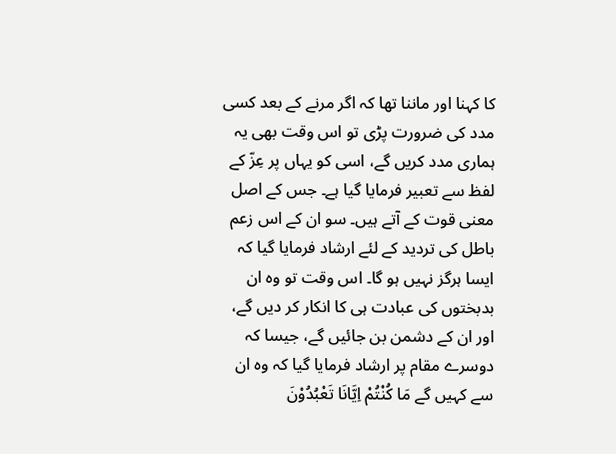کا کہنا اور ماننا تھا کہ اگر مرنے کے بعد کسی مدد کی ضرورت پڑی تو اس وقت بھی یہ ہماری مدد کریں گے، اسی کو یہاں پر عِزّ کے لفظ سے تعبیر فرمایا گیا ہے۔ جس کے اصل معنی قوت کے آتے ہیں۔ سو ان کے اس زعم باطل کی تردید کے لئے ارشاد فرمایا گیا کہ ایسا ہرگز نہیں ہو گا۔ اس وقت تو وہ ان بدبختوں کی عبادت ہی کا انکار کر دیں گے، اور ان کے دشمن بن جائیں گے، جیسا کہ دوسرے مقام پر ارشاد فرمایا گیا کہ وہ ان سے کہیں گے مَا کُنْتُمْ اِیَّانَا تَعْبُدُوْنَ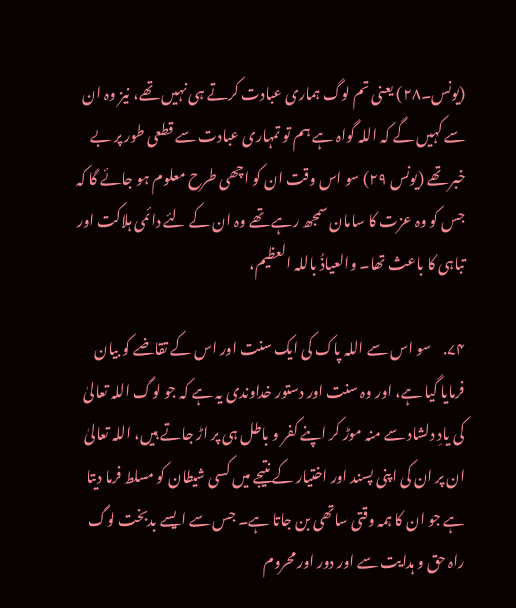(یونس۔۲٨) یعنی تم لوگ ہماری عبادت کرتے ہی نہیں تھے، نیز وہ ان سے کہیں گے کہ اللہ گواہ ہے ہم تو تمہاری عبادت سے قطعی طور پر بے خبر تھے (یونس ۲٩) سو اس وقت ان کو اچھی طرح معلوم ہو جائے گا کہ جس کو وہ عزت کا سامان سمجھ رہے تھے وہ ان کے لئے دائمی ہلاکت اور تباہی کا باعث تھا۔ والعیاذُ باللہ العظیم،

۷۴.    سو اس سے اللہ پاک کی ایک سنت اور اس کے تقاضے کو بیان فرمایا گیا ہے، اور وہ سنت اور دستور خداوندی یہ ہے کہ جو لوگ اللہ تعالیٰ کی یادِ دلشاد سے منہ موڑ کر اپنے کفر و باطل ہی پر اڑ جاتے ہیں، اللہ تعالیٰ ان پر ان کی اپنی پسند اور اختیار کے نتیجے میں کسی شیطان کو مسلط فرما دیتا ہے جو ان کا ہمہ وقتی ساتھی بن جاتا ہے۔ جس سے ایسے بدبخت لوگ راہ حق و ہدایت سے اور دور اور محروم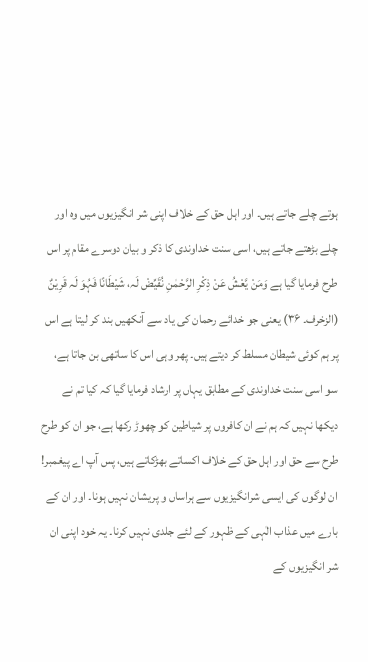ہوتے چلے جاتے ہیں۔ اور اہل حق کے خلاف اپنی شر انگیزیوں میں وہ اور چلے بڑھتے جاتے ہیں، اسی سنت خداوندی کا ذکر و بیان دوسرے مقام پر اس طرح فرمایا گیا ہے وَمَنْ یَّعْشُ عَنْ ذِکْرِ الرَّحْمٰنِ نُقَیِّضْ لَہ، شَیْطَانًا فَہُوَ لَہ قَرِیْنٌ (الزخرف۔ ۳۶) یعنی جو خدائے رحمان کی یاد سے آنکھیں بند کر لیتا ہے اس پر ہم کوئی شیطان مسلط کر دیتے ہیں۔ پھر وہی اس کا ساتھی بن جاتا ہے، سو اسی سنت خداوندی کے مطابق یہاں پر ارشاد فرمایا گیا کہ کیا تم نے دیکھا نہیں کہ ہم نے ان کافروں پر شیاطین کو چھوڑ رکھا ہے، جو ان کو طرح طرح سے حق اور اہل حق کے خلاف اکساتے بھڑکاتے ہیں، پس آپ اے پیغمبر! ان لوگوں کی ایسی شرانگیزیوں سے ہراساں و پریشان نہیں ہونا۔ اور ان کے بارے میں عذاب الٰہی کے ظہور کے لئے جلدی نہیں کرنا۔ یہ خود اپنی ان شر انگیزیوں کے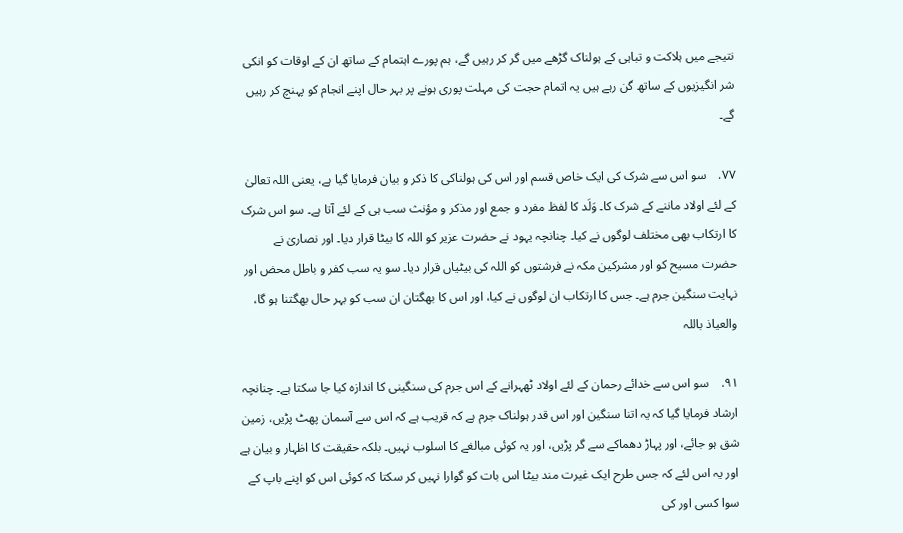نتیجے میں ہلاکت و تباہی کے ہولناک گڑھے میں گر کر رہیں گے، ہم پورے اہتمام کے ساتھ ان کے اوقات کو انکی شر انگیزیوں کے ساتھ گن رہے ہیں یہ اتمام حجت کی مہلت پوری ہونے پر بہر حال اپنے انجام کو پہنچ کر رہیں گے۔

۷۷.    سو اس سے شرک کی ایک خاص قسم اور اس کی ہولناکی کا ذکر و بیان فرمایا گیا ہے، یعنی اللہ تعالیٰ کے لئے اولاد ماننے کے شرک کا۔ وَلَد کا لفظ مفرد و جمع اور مذکر و مؤنث سب ہی کے لئے آتا ہے۔ سو اس شرک کا ارتکاب بھی مختلف لوگوں نے کیا۔ چنانچہ یہود نے حضرت عزیر کو اللہ کا بیٹا قرار دیا۔ اور نصاریٰ نے حضرت مسیح کو اور مشرکین مکہ نے فرشتوں کو اللہ کی بیٹیاں قرار دیا۔ سو یہ سب کفر و باطل محض اور نہایت سنگین جرم ہے۔ جس کا ارتکاب ان لوگوں نے کیا، اور اس کا بھگتان ان سب کو بہر حال بھگتنا ہو گا، والعیاذ باللہ

۹۱.    سو اس سے خدائے رحمان کے لئے اولاد ٹھہرانے کے اس جرم کی سنگینی کا اندازہ کیا جا سکتا ہے۔ چنانچہ ارشاد فرمایا گیا کہ یہ اتنا سنگین اور اس قدر ہولناک جرم ہے کہ قریب ہے کہ اس سے آسمان پھٹ پڑیں، زمین شق ہو جائے، اور پہاڑ دھماکے سے گر پڑیں، اور یہ کوئی مبالغے کا اسلوب نہیں۔ بلکہ حقیقت کا اظہار و بیان ہے اور یہ اس لئے کہ جس طرح ایک غیرت مند بیٹا اس بات کو گوارا نہیں کر سکتا کہ کوئی اس کو اپنے باپ کے سوا کسی اور کی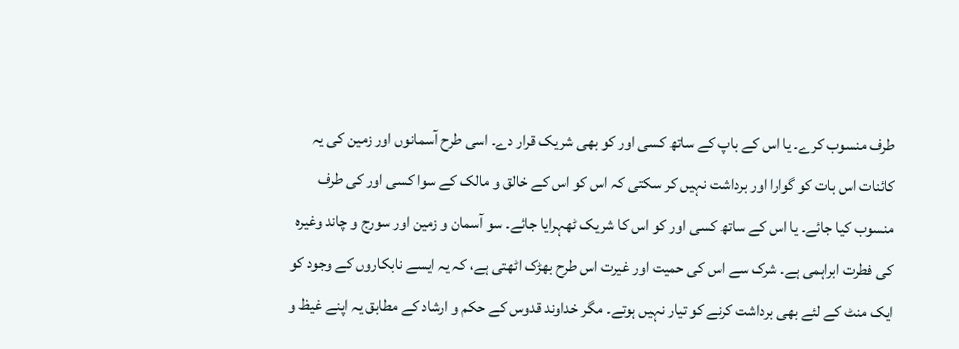طرف منسوب کرے۔ یا اس کے باپ کے ساتھ کسی اور کو بھی شریک قرار دے۔ اسی طرح آسمانوں اور زمین کی یہ کائنات اس بات کو گوارا اور برداشت نہیں کر سکتی کہ اس کو اس کے خالق و مالک کے سوا کسی اور کی طرف منسوب کیا جائے۔ یا اس کے ساتھ کسی اور کو اس کا شریک ٹھہرایا جائے۔ سو آسمان و زمین اور سورج و چاند وغیرہ کی فطرت ابراہمی ہے۔ شرک سے اس کی حمیت اور غیرت اس طرح بھڑک اٹھتی ہے، کہ یہ ایسے نابکاروں کے وجود کو ایک منٹ کے لئے بھی برداشت کرنے کو تیار نہیں ہوتے۔ مگر خداوند قدوس کے حکم و ارشاد کے مطابق یہ اپنے غیظ و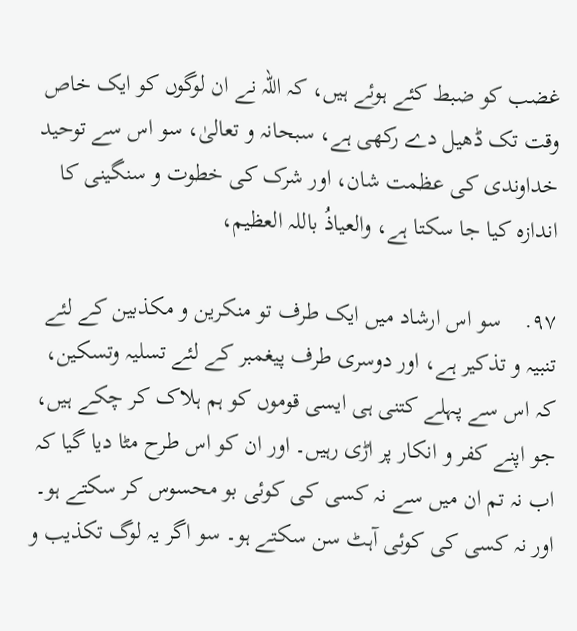غضب کو ضبط کئے ہوئے ہیں، کہ اللہ نے ان لوگوں کو ایک خاص وقت تک ڈھیل دے رکھی ہے، سبحانہ و تعالیٰ، سو اس سے توحید خداوندی کی عظمت شان، اور شرک کی خطوت و سنگینی کا اندازہ کیا جا سکتا ہے، والعیاذُ باللہ العظیم،

۹۷.    سو اس ارشاد میں ایک طرف تو منکرین و مکذبین کے لئے تنبیہ و تذکیر ہے، اور دوسری طرف پیغمبر کے لئے تسلیہ وتسکین، کہ اس سے پہلے کتنی ہی ایسی قوموں کو ہم ہلاک کر چکے ہیں، جو اپنے کفر و انکار پر اڑی رہیں۔ اور ان کو اس طرح مٹا دیا گیا کہ اب نہ تم ان میں سے نہ کسی کی کوئی بو محسوس کر سکتے ہو۔ اور نہ کسی کی کوئی آہٹ سن سکتے ہو۔ سو اگر یہ لوگ تکذیب و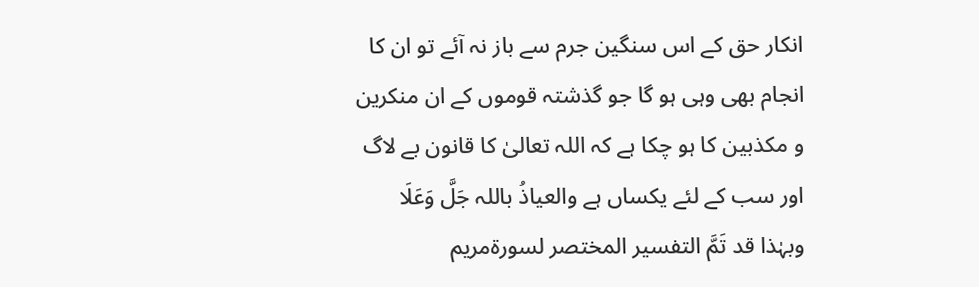انکار حق کے اس سنگین جرم سے باز نہ آئے تو ان کا انجام بھی وہی ہو گا جو گذشتہ قوموں کے ان منکرین و مکذبین کا ہو چکا ہے کہ اللہ تعالیٰ کا قانون بے لاگ اور سب کے لئے یکساں ہے والعیاذُ باللہ جَلَّ وَعَلَا وبہٰذا قد تَمَّ التفسیر المختصر لسورۃمریم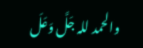والحمد للہ جَلَّ وَعَلَ